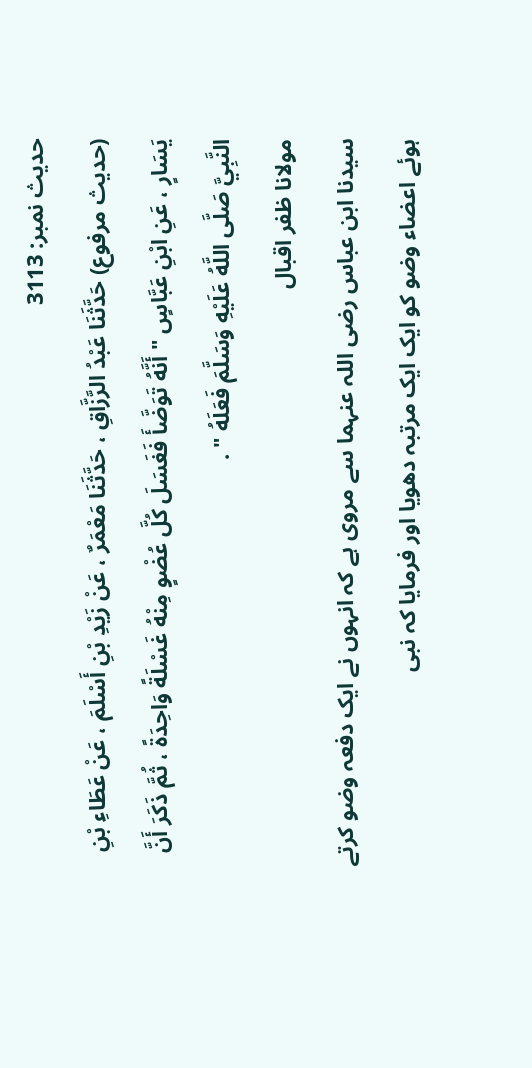حدیث نمبر: 3113
(حديث مرفوع) حَدَّثَنَا عَبْدُ الرَّزَّاقِ ، حَدَّثَنَا مَعْمَرٌ ، عَنْ زَيْدِ بْنِ أَسْلَمَ ، عَنْ عَطَاءِ بْنِ يَسَارٍ ، عَنِ ابْنِ عَبَّاسٍ " أَنَّهُ تَوَضَّأَ فَغَسَلَ كُلَّ عُضْوٍ مِنْهُ غَسْلَةً وَاحِدَةً ، ثُمَّ ذَكَرَ أَنَّ النَّبِيَّ صَلَّى اللَّهُ عَلَيْهِ وَسَلَّمَ فَعَلَهُ " .
مولانا ظفر اقبال
سیدنا ابن عباس رضی اللہ عنہما سے مروی ہے کہ انہوں نے ایک دفعہ وضو کرتے ہوئے اعضاء وضو کو ایک ایک مرتبہ دھویا اور فرمایا کہ نبی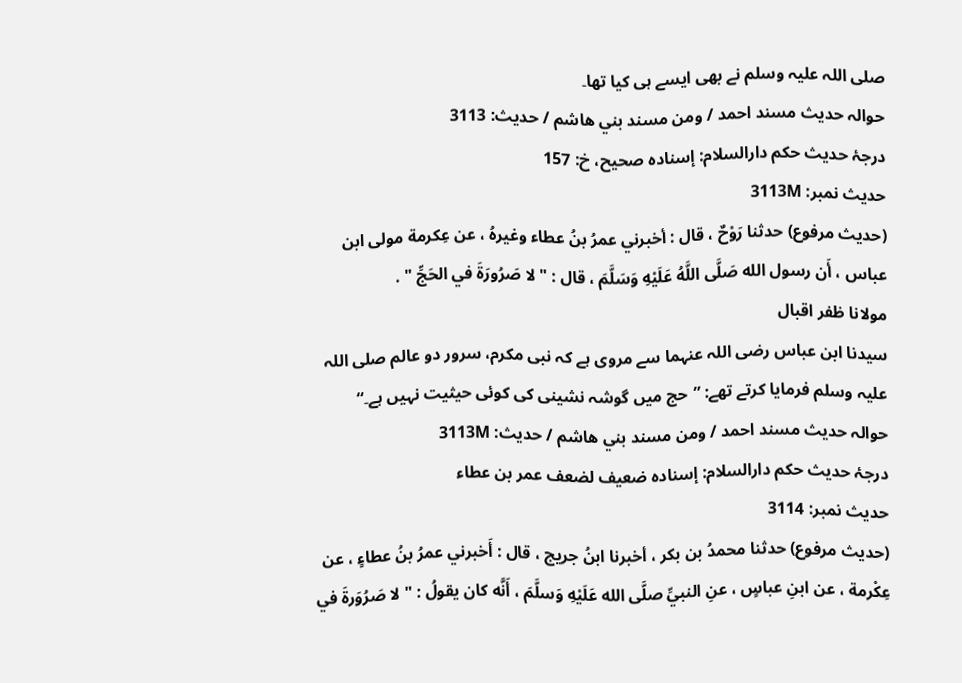صلی اللہ علیہ وسلم نے بھی ایسے ہی کیا تھا۔
حوالہ حدیث مسند احمد / ومن مسند بني هاشم / حدیث: 3113
درجۂ حدیث حکم دارالسلام: إسناده صحيح، خ: 157
حدیث نمبر: 3113M
(حديث مرفوع) حدثنا رَوْحٌ ، قال : أخبرني عمرُ بنُ عطاء وغيرهُ ، عن عِكرمة مولى ابن عباس ، أَن رسول الله صَلَّى اللَّهُ عَلَيْهِ وَسَلَّمَ ، قال : " لا صَرُورَةَ في الحَجِّ " .
مولانا ظفر اقبال
سیدنا ابن عباس رضی اللہ عنہما سے مروی ہے کہ نبی مکرم، سرور دو عالم صلی اللہ علیہ وسلم فرمایا کرتے تھے: ”حج میں گوشہ نشینی کی کوئی حیثیت نہیں ہے۔“
حوالہ حدیث مسند احمد / ومن مسند بني هاشم / حدیث: 3113M
درجۂ حدیث حکم دارالسلام: إسناده ضعيف لضعف عمر بن عطاء
حدیث نمبر: 3114
(حديث مرفوع) حدثنا محمدُ بن بكر ، أخبرنا ابنُ جريج ، قال : أَخبرني عمرُ بنُ عطاءٍ ، عن عِكْرمة ، عن ابنِ عباسٍ ، عنِ النبيِّ صلَّى الله عَلَيْهِ وَسلَّمَ ، أَنَّه كان يقولُ : " لا صَرُوَرةَ في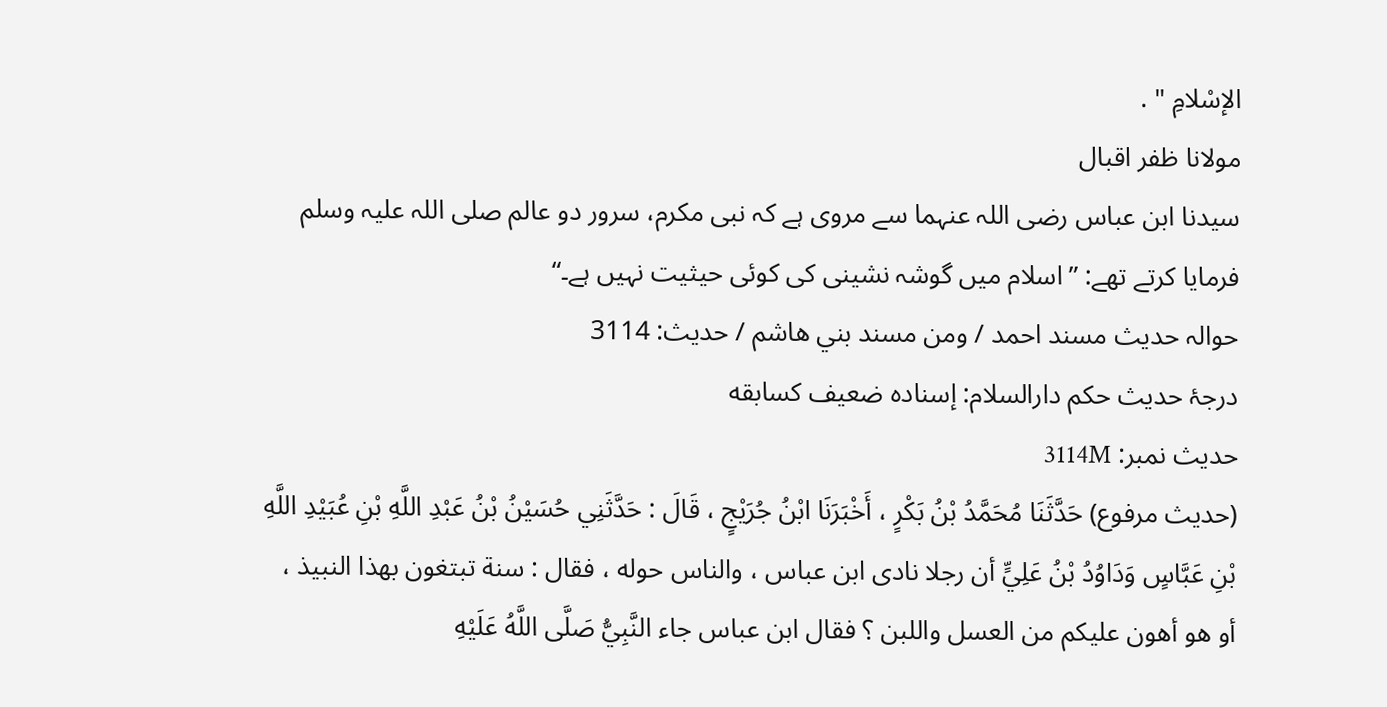الإسْلامِ " .
مولانا ظفر اقبال
سیدنا ابن عباس رضی اللہ عنہما سے مروی ہے کہ نبی مکرم، سرور دو عالم صلی اللہ علیہ وسلم فرمایا کرتے تھے: ”اسلام میں گوشہ نشینی کی کوئی حیثیت نہیں ہے۔“
حوالہ حدیث مسند احمد / ومن مسند بني هاشم / حدیث: 3114
درجۂ حدیث حکم دارالسلام: إسناده ضعيف كسابقه
حدیث نمبر: 3114M
(حديث مرفوع) حَدَّثَنَا مُحَمَّدُ بْنُ بَكْرٍ ، أَخْبَرَنَا ابْنُ جُرَيْجٍ ، قَالَ : حَدَّثَنِي حُسَيْنُ بْنُ عَبْدِ اللَّهِ بْنِ عُبَيْدِ اللَّهِ بْنِ عَبَّاسٍ وَدَاوُدُ بْنُ عَلِيٍّ أن رجلا نادى ابن عباس ، والناس حوله ، فقال : سنة تبتغون بهذا النبيذ ، أو هو أهون عليكم من العسل واللبن ؟ فقال ابن عباس جاء النَّبِيُّ صَلَّى اللَّهُ عَلَيْهِ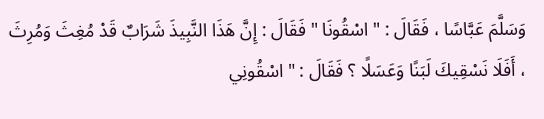وَسَلَّمَ عَبَّاسًا ، فَقَالَ : " اسْقُونَا " فَقَالَ : إِنَّ هَذَا النَّبِيذَ شَرَابٌ قَدْ مُغِثَ وَمُرِثَ ، أَفَلَا نَسْقِيكَ لَبَنًا وَعَسَلًا ؟ فَقَالَ : " اسْقُونِي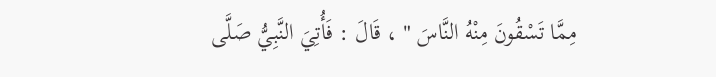مِمَّا تَسْقُونَ مِنْهُ النَّاسَ " ، قَالَ : فَأُتِيَ النَّبِيُّ صَلَّى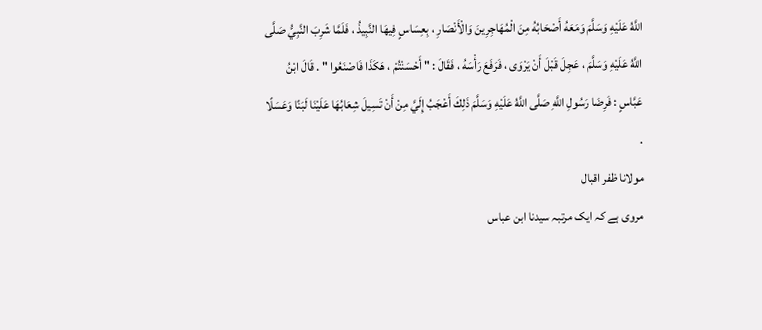اللَّهُ عَلَيْهِ وَسَلَّمَ وَمَعَهُ أَصْحَابُهُ مِنَ الْمُهَاجِرِينَ وَالْأَنْصَارِ ، بِعِسَاسٍ فِيهَا النَّبِيذُ ، فَلَمَّا شَرِبَ النَّبِيُّ صَلَّى اللَّهُ عَلَيْهِ وَسَلَّمَ ، عَجِلَ قَبْلَ أَنْ يَرْوَى ، فَرَفَعَ رَأْسَهُ ، فَقَالَ : " أَحْسَنْتُمْ ، هَكَذَا فَاصْنَعُوا " . قَالَ ابْنُ عَبَّاسٍ : فَرِضَا رَسُولِ اللَّهِ صَلَّى اللَّهُ عَلَيْهِ وَسَلَّمَ ذَلِكَ أَعْجَبُ إِلَيَّ مِنْ أَنْ تَسِيلَ شِعَابُهَا عَلَيْنَا لَبَنًا وَعَسَلًا .
مولانا ظفر اقبال
مروی ہے کہ ایک مرتبہ سیدنا ابن عباس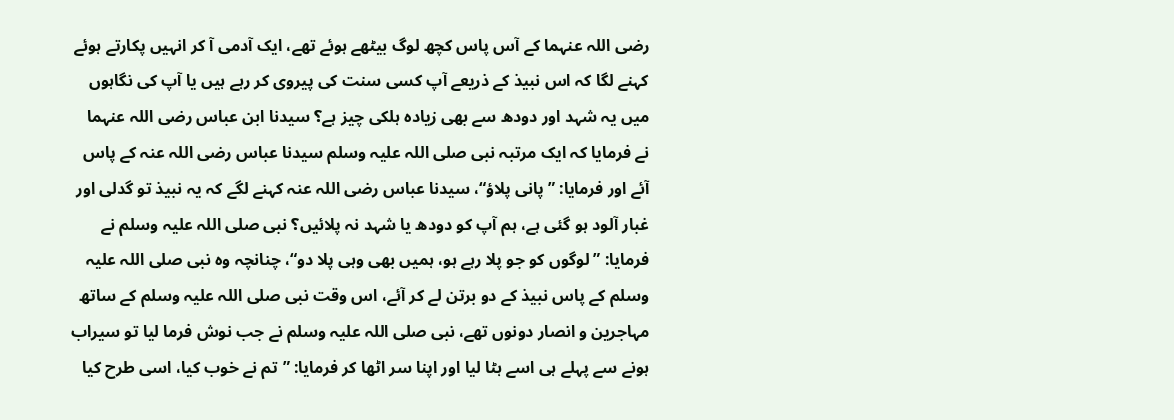رضی اللہ عنہما کے آس پاس کچھ لوگ بیٹھے ہوئے تھے، ایک آدمی آ کر انہیں پکارتے ہوئے کہنے لگا کہ اس نبیذ کے ذریعے آپ کسی سنت کی پیروی کر رہے ہیں یا آپ کی نگاہوں میں یہ شہد اور دودھ سے بھی زیادہ ہلکی چیز ہے؟ سیدنا ابن عباس رضی اللہ عنہما نے فرمایا کہ ایک مرتبہ نبی صلی اللہ علیہ وسلم سیدنا عباس رضی اللہ عنہ کے پاس آئے اور فرمایا: ”پانی پلاؤ“، سیدنا عباس رضی اللہ عنہ کہنے لگے کہ یہ نبیذ تو گدلی اور غبار آلود ہو گئی ہے، ہم آپ کو دودھ یا شہد نہ پلائیں؟ نبی صلی اللہ علیہ وسلم نے فرمایا: ”لوگوں کو جو پلا رہے ہو، ہمیں بھی وہی پلا دو“، چنانچہ وہ نبی صلی اللہ علیہ وسلم کے پاس نبیذ کے دو برتن لے کر آئے، اس وقت نبی صلی اللہ علیہ وسلم کے ساتھ مہاجرین و انصار دونوں تھے، نبی صلی اللہ علیہ وسلم نے جب نوش فرما لیا تو سیراب ہونے سے پہلے ہی اسے ہٹا لیا اور اپنا سر اٹھا کر فرمایا: ”تم نے خوب کیا، اسی طرح کیا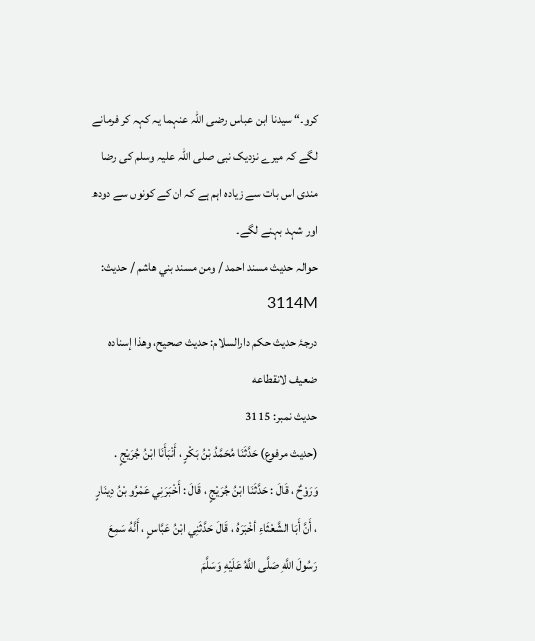کرو۔“ سیدنا ابن عباس رضی اللہ عنہما یہ کہہ کر فرمانے لگے کہ میرے نزدیک نبی صلی اللہ علیہ وسلم کی رضا مندی اس بات سے زیادہ اہم ہے کہ ان کے کونوں سے دودھ اور شہد بہنے لگے۔
حوالہ حدیث مسند احمد / ومن مسند بني هاشم / حدیث: 3114M
درجۂ حدیث حکم دارالسلام: حديث صحيح، وهذا إسناده ضعيف لانقطاعه
حدیث نمبر: 3115
(حديث مرفوع) حَدَّثَنَا مُحَمَّدُ بْنُ بَكْرٍ ، أَنْبَأَنَا ابْنُ جُرَيْجٍ . وَرَوْحٌ ، قَالَ : حَدَّثَنَا ابْنُ جُرَيْجٍ ، قَالَ : أَخْبَرَنِي عَمْرُو بْنُ دِينَارٍ ، أَنَّ أَبَا الشَّعْثَاءِ أخْبَرَهُ ، قَالَ حَدَّثَنِي ابْنُ عَبَّاسٍ ، أَنَّهُ سَمِعَ رَسُولَ اللَّهِ صَلَّى اللَّهُ عَلَيْهِ وَسَلَّمَ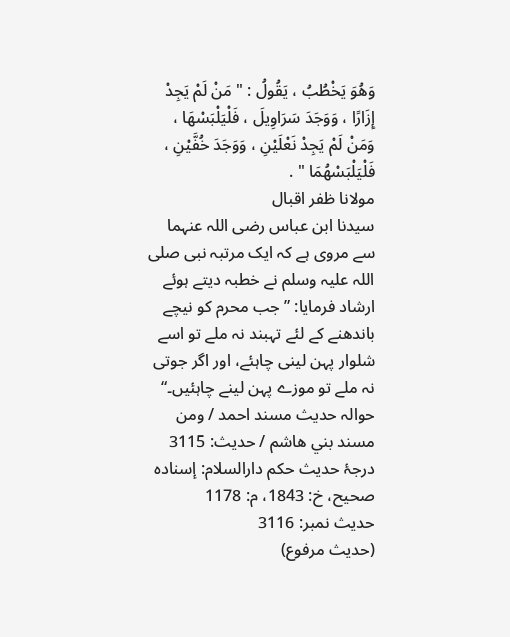وَهُوَ يَخْطُبُ ، يَقُولُ : " مَنْ لَمْ يَجِدْ إِزَارًا ، وَوَجَدَ سَرَاوِيلَ ، فَلْيَلْبَسْهَا ، وَمَنْ لَمْ يَجِدْ نَعْلَيْنِ ، وَوَجَدَ خُفَّيْنِ ، فَلْيَلْبَسْهُمَا " .
مولانا ظفر اقبال
سیدنا ابن عباس رضی اللہ عنہما سے مروی ہے کہ ایک مرتبہ نبی صلی اللہ علیہ وسلم نے خطبہ دیتے ہوئے ارشاد فرمایا: ”جب محرم کو نیچے باندھنے کے لئے تہبند نہ ملے تو اسے شلوار پہن لینی چاہئے، اور اگر جوتی نہ ملے تو موزے پہن لینے چاہئیں۔“
حوالہ حدیث مسند احمد / ومن مسند بني هاشم / حدیث: 3115
درجۂ حدیث حکم دارالسلام: إسناده صحيح، خ: 1843، م: 1178
حدیث نمبر: 3116
(حديث مرفوع)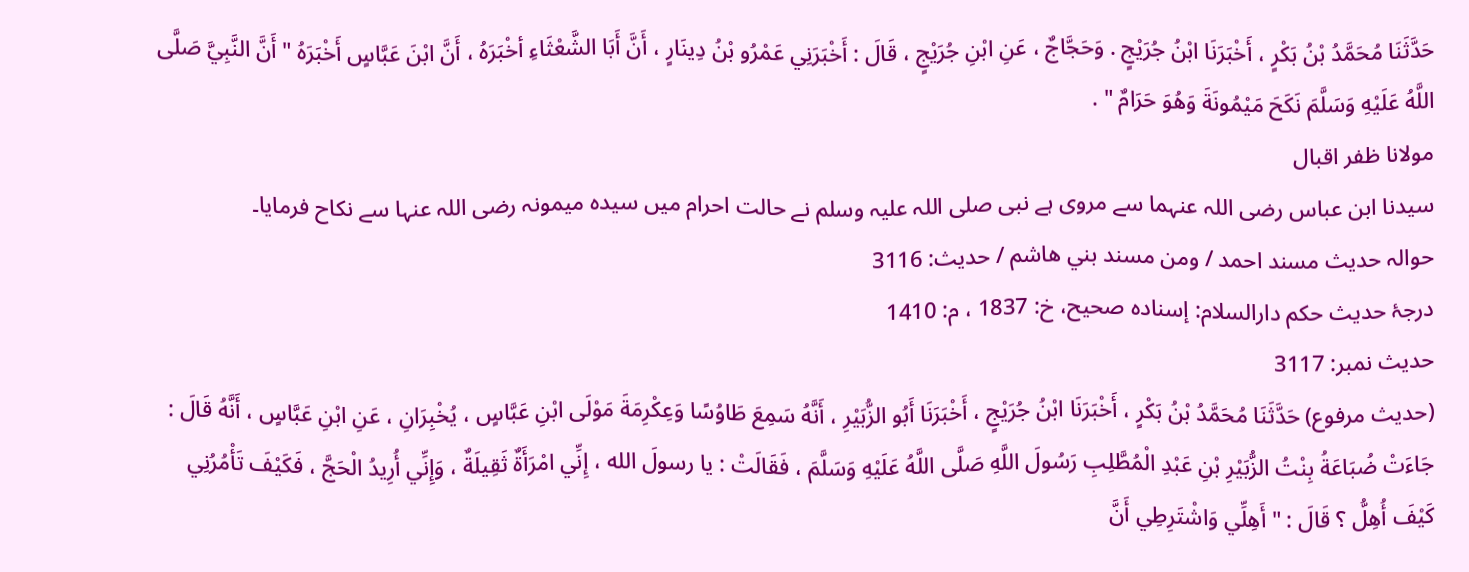حَدَّثَنَا مُحَمَّدُ بْنُ بَكْرٍ ، أَخْبَرَنَا ابْنُ جُرَيْجٍ . وَحَجَّاجٌ ، عَنِ ابْنِ جُرَيْجٍ ، قَالَ : أَخْبَرَنِي عَمْرُو بْنُ دِينَارٍ ، أَنَّ أَبَا الشَّعْثَاءِ أخْبَرَهُ ، أَنَّ ابْنَ عَبَّاسٍ أَخْبَرَهُ " أَنَّ النَّبِيَّ صَلَّى اللَّهُ عَلَيْهِ وَسَلَّمَ نَكَحَ مَيْمُونَةَ وَهُوَ حَرَامٌ " .
مولانا ظفر اقبال
سیدنا ابن عباس رضی اللہ عنہما سے مروی ہے نبی صلی اللہ علیہ وسلم نے حالت احرام میں سیدہ میمونہ رضی اللہ عنہا سے نکاح فرمایا۔
حوالہ حدیث مسند احمد / ومن مسند بني هاشم / حدیث: 3116
درجۂ حدیث حکم دارالسلام: إسناده صحيح، خ: 1837 ، م: 1410
حدیث نمبر: 3117
(حديث مرفوع) حَدَّثَنَا مُحَمَّدُ بْنُ بَكْرٍ ، أَخْبَرَنَا ابْنُ جُرَيْجٍ ، أَخْبَرَنَا أَبُو الزُّبَيْرِ ، أَنَّهُ سَمِعَ طَاوُسًا وَعِكْرِمَةَ مَوْلَى ابْنِ عَبَّاسٍ ، يُخْبِرَانِ ، عَنِ ابْنِ عَبَّاسٍ ، أَنَّهُ قَالَ : جَاءَتْ ضُبَاعَةُ بِنْتُ الزُّبَيْرِ بْنِ عَبْدِ الْمُطَّلِبِ رَسُولَ اللَّهِ صَلَّى اللَّهُ عَلَيْهِ وَسَلَّمَ ، فَقَالَتْ : يا رسولَ الله ، إِنِّي امْرَأَةٌ ثَقِيلَةٌ ، وَإِنِّي أُرِيدُ الْحَجَّ ، فَكَيْفَ تَأْمُرُنِي كَيْفَ أُهِلُّ ؟ قَالَ : " أَهِلِّي وَاشْتَرِطِي أَنَّ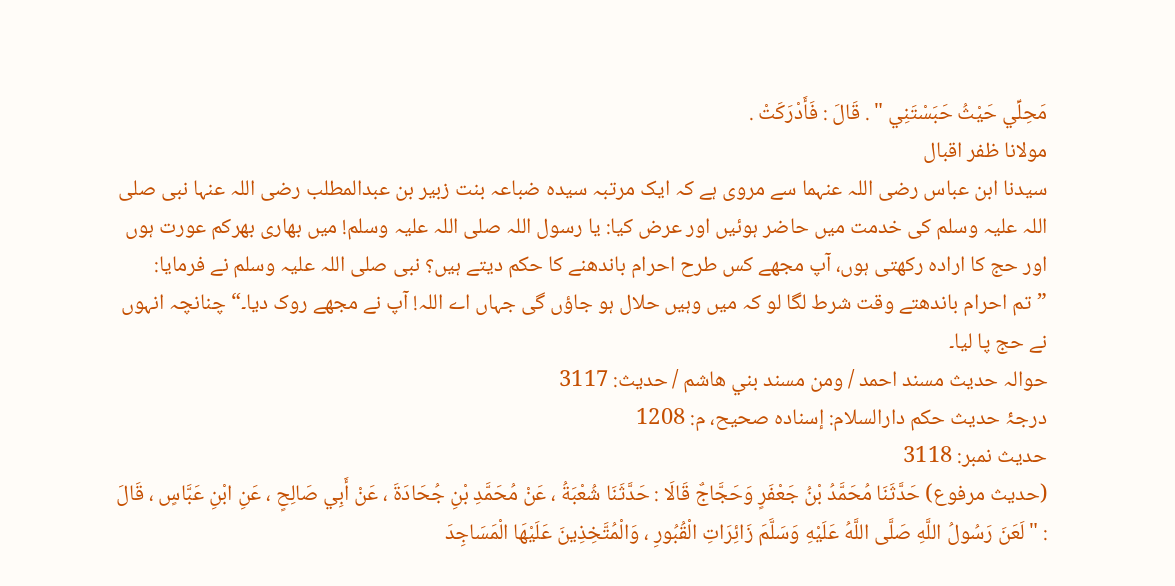مَحِلِّي حَيْثُ حَبَسْتَنِي " . قَالَ : فَأَدْرَكَتْ .
مولانا ظفر اقبال
سیدنا ابن عباس رضی اللہ عنہما سے مروی ہے کہ ایک مرتبہ سیدہ ضباعہ بنت زبیر بن عبدالمطلب رضی اللہ عنہا نبی صلی اللہ علیہ وسلم کی خدمت میں حاضر ہوئیں اور عرض کیا: یا رسول اللہ صلی اللہ علیہ وسلم! میں بھاری بھرکم عورت ہوں اور حج کا ارادہ رکھتی ہوں، آپ مجھے کس طرح احرام باندھنے کا حکم دیتے ہیں؟ نبی صلی اللہ علیہ وسلم نے فرمایا: ”تم احرام باندھتے وقت شرط لگا لو کہ میں وہیں حلال ہو جاؤں گی جہاں اے اللہ! آپ نے مجھے روک دیا۔“ چنانچہ انہوں نے حج پا لیا۔
حوالہ حدیث مسند احمد / ومن مسند بني هاشم / حدیث: 3117
درجۂ حدیث حکم دارالسلام: إسناده صحيح، م: 1208
حدیث نمبر: 3118
(حديث مرفوع) حَدَّثَنَا مُحَمَّدُ بْنُ جَعْفَرٍ وَحَجَّاجٌ قَالَا : حَدَّثَنَا شُعْبَةُ ، عَنْ مُحَمَّدِ بْنِ جُحَادَةَ ، عَنْ أَبِي صَالِحٍ ، عَنِ ابْنِ عَبَّاسٍ ، قَالَ : " لَعَنَ رَسُولُ اللَّهِ صَلَّى اللَّهُ عَلَيْهِ وَسَلَّمَ زَائِرَاتِ الْقُبُورِ ، وَالْمُتَّخِذِينَ عَلَيْهَا الْمَسَاجِدَ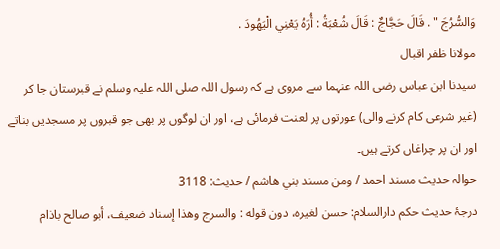وَالسُّرُجَ " . قَالَ حَجَّاجٌ : قَالَ شُعْبَةُ : أُرَهُ يَعْنِي الْيَهُودَ .
مولانا ظفر اقبال
سیدنا ابن عباس رضی اللہ عنہما سے مروی ہے کہ رسول اللہ صلی اللہ علیہ وسلم نے قبرستان جا کر (غیر شرعی کام کرنے والی) عورتوں پر لعنت فرمائی ہے، اور ان لوگوں پر بھی جو قبروں پر مسجدیں بناتے اور ان پر چراغاں کرتے ہیں۔
حوالہ حدیث مسند احمد / ومن مسند بني هاشم / حدیث: 3118
درجۂ حدیث حکم دارالسلام: حسن لغيره، دون قوله : والسرج وهذا إسناد ضعيف، أبو صالح باذام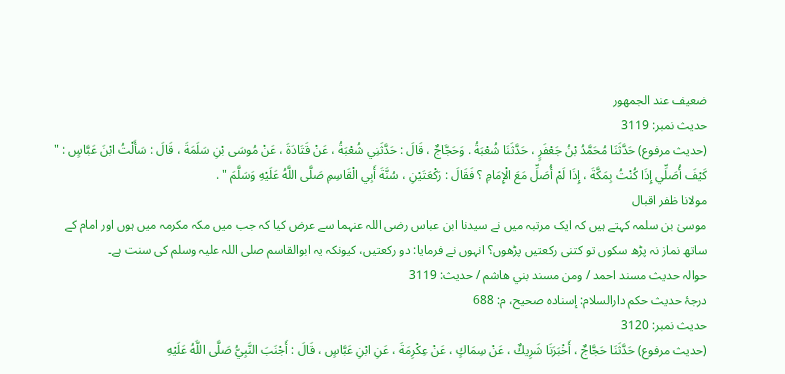ضعيف عند الجمهور
حدیث نمبر: 3119
(حديث مرفوع) حَدَّثَنَا مُحَمَّدُ بْنُ جَعْفَرٍ ، حَدَّثَنَا شُعْبَةُ . وَحَجَّاجٌ ، قَالَ : حَدَّثَنِي شُعْبَةُ ، عَنْ قَتَادَةَ ، عَنْ مُوسَى بْنِ سَلَمَةَ ، قَالَ : سَأَلْتُ ابْنَ عَبَّاسٍ : " كَيْفَ أُصَلِّي إِذَا كُنْتُ بِمَكَّةَ ، إِذَا لَمْ أُصَلِّ مَعَ الْإِمَامِ ؟ فَقَالَ : رَكْعَتَيْنِ ، سُنَّةَ أَبِي الْقَاسِمِ صَلَّى اللَّهُ عَلَيْهِ وَسَلَّمَ " .
مولانا ظفر اقبال
موسیٰ بن سلمہ کہتے ہیں کہ ایک مرتبہ میں نے سیدنا ابن عباس رضی اللہ عنہما سے عرض کیا کہ جب میں مکہ مکرمہ میں ہوں اور امام کے ساتھ نماز نہ پڑھ سکوں تو کتنی رکعتیں پڑھوں؟ انہوں نے فرمایا: دو رکعتیں، کیونکہ یہ ابوالقاسم صلی اللہ علیہ وسلم کی سنت ہے۔
حوالہ حدیث مسند احمد / ومن مسند بني هاشم / حدیث: 3119
درجۂ حدیث حکم دارالسلام: إسناده صحيح، م: 688
حدیث نمبر: 3120
(حديث مرفوع) حَدَّثَنَا حَجَّاجٌ ، أَخْبَرَنَا شَرِيكٌ ، عَنْ سِمَاكٍ ، عَنْ عِكْرِمَةَ ، عَنِ ابْنِ عَبَّاسٍ ، قَالَ : أَجْنَبَ النَّبِيُّ صَلَّى اللَّهُ عَلَيْهِ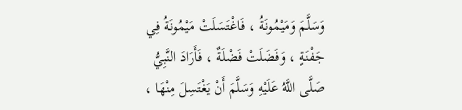وَسَلَّمَ وَمَيْمُونَةُ ، فَاغْتَسَلَتْ مَيْمُونَةُ فِي جَفْنَةٍ ، وَفَضَلَتْ فَضْلَةٌ ، فَأَرَادَ النَّبِيُّ صَلَّى اللَّهُ عَلَيْهِ وَسَلَّمَ أَنْ يَغْتَسِلَ مِنْهَا ،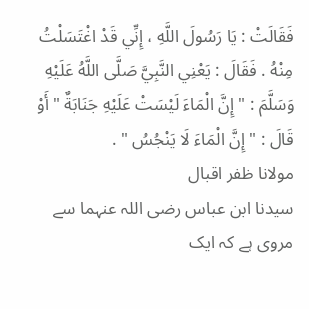فَقَالَتْ : يَا رَسُولَ اللَّهِ ، إِنِّي قَدْ اغْتَسَلْتُ مِنْهُ . فَقَالَ : يَعْنِي النَّبِيَّ صَلَّى اللَّهُ عَلَيْهِ وَسَلَّمَ : " إِنَّ الْمَاءَ لَيْسَتْ عَلَيْهِ جَنَابَةٌ " أَوْ قَالَ : " إِنَّ الْمَاءَ لَا يَنْجُسُ " .
مولانا ظفر اقبال
سیدنا ابن عباس رضی اللہ عنہما سے مروی ہے کہ ایک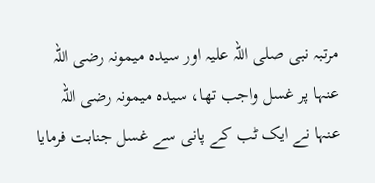مرتبہ نبی صلی اللہ علیہ اور سیدہ میمونہ رضی اللہ عنہا پر غسل واجب تھا، سیدہ میمونہ رضی اللہ عنہا نے ایک ٹب کے پانی سے غسل جنابت فرمایا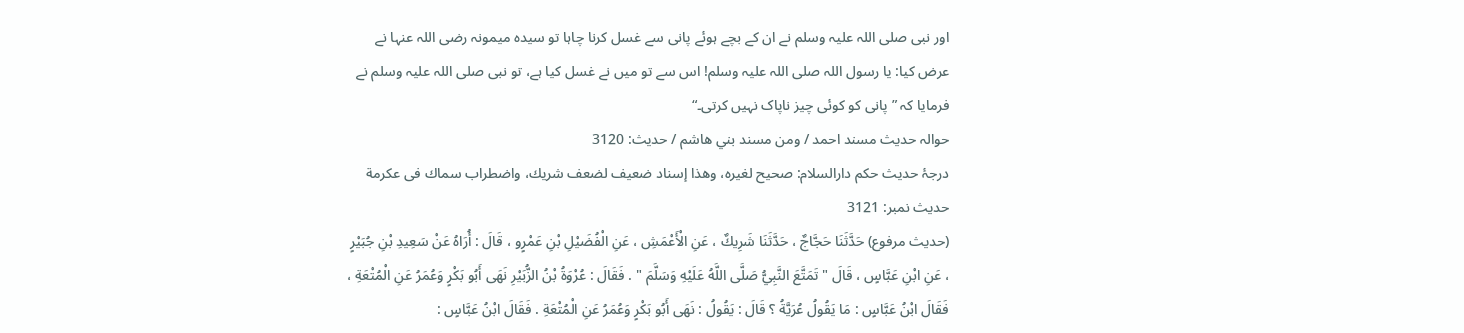اور نبی صلی اللہ علیہ وسلم نے ان کے بچے ہوئے پانی سے غسل کرنا چاہا تو سیدہ میمونہ رضی اللہ عنہا نے عرض کیا: یا رسول اللہ صلی اللہ علیہ وسلم! اس سے تو میں نے غسل کیا ہے، تو نبی صلی اللہ علیہ وسلم نے فرمایا کہ ”پانی کو کوئی چیز ناپاک نہیں کرتی۔“
حوالہ حدیث مسند احمد / ومن مسند بني هاشم / حدیث: 3120
درجۂ حدیث حکم دارالسلام: صحيح لغيره، وهذا إسناد ضعيف لضعف شريك، واضطراب سماك فى عكرمة
حدیث نمبر: 3121
(حديث مرفوع) حَدَّثَنَا حَجَّاجٌ ، حَدَّثَنَا شَرِيكٌ ، عَنِ الْأَعْمَشِ ، عَنِ الْفُضَيْلِ بْنِ عَمْرٍو ، قَالَ : أُرَاهُ عَنْ سَعِيدِ بْنِ جُبَيْرٍ ، عَنِ ابْنِ عَبَّاسٍ ، قَالَ " تَمَتَّعَ النَّبِيُّ صَلَّى اللَّهُ عَلَيْهِ وَسَلَّمَ " . فَقَالَ : عُرْوَةُ بْنُ الزُّبَيْرِ نَهَى أَبُو بَكْرٍ وَعُمَرُ عَنِ الْمُتْعَةِ ، فَقَالَ ابْنُ عَبَّاسٍ : مَا يَقُولُ عُرَيَّةُ ؟ قَالَ : يَقُولُ : نَهَى أَبُو بَكْرٍ وَعُمَرُ عَنِ الْمُتْعَةِ . فَقَالَ ابْنُ عَبَّاسٍ :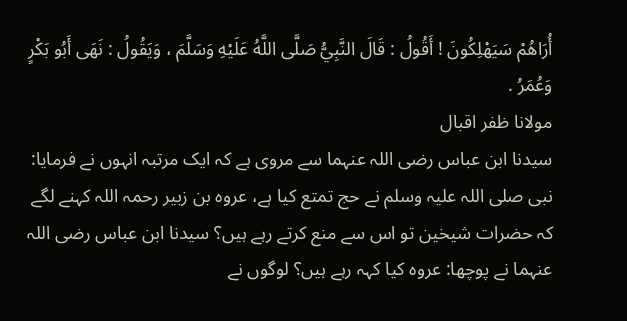أُرَاهُمْ سَيَهْلِكُونَ ! أَقُولُ : قَالَ النَّبِيُّ صَلَّى اللَّهُ عَلَيْهِ وَسَلَّمَ ، وَيَقُولُ : نَهَى أَبُو بَكْرٍ وَعُمَرُ .
مولانا ظفر اقبال
سیدنا ابن عباس رضی اللہ عنہما سے مروی ہے کہ ایک مرتبہ انہوں نے فرمایا: نبی صلی اللہ علیہ وسلم نے حج تمتع کیا ہے، عروہ بن زبیر رحمہ اللہ کہنے لگے کہ حضرات شیخین تو اس سے منع کرتے رہے ہیں؟ سیدنا ابن عباس رضی اللہ عنہما نے پوچھا: عروہ کیا کہہ رہے ہیں؟ لوگوں نے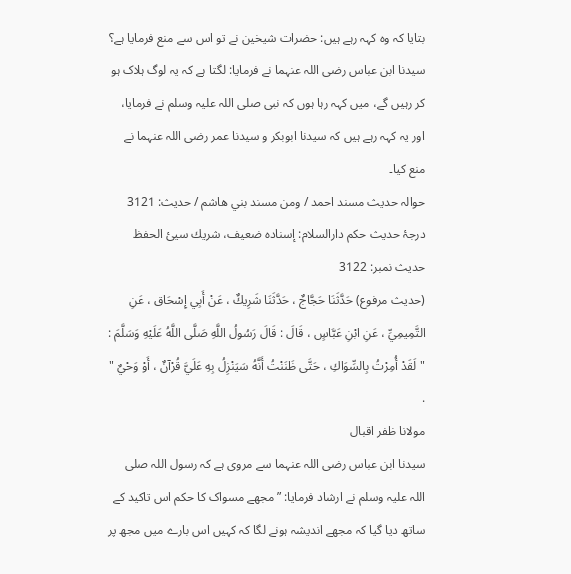بتایا کہ وہ کہہ رہے ہیں: حضرات شیخین نے تو اس سے منع فرمایا ہے؟ سیدنا ابن عباس رضی اللہ عنہما نے فرمایا: لگتا ہے کہ یہ لوگ ہلاک ہو کر رہیں گے، میں کہہ رہا ہوں کہ نبی صلی اللہ علیہ وسلم نے فرمایا، اور یہ کہہ رہے ہیں کہ سیدنا ابوبکر و سیدنا عمر رضی اللہ عنہما نے منع کیا۔
حوالہ حدیث مسند احمد / ومن مسند بني هاشم / حدیث: 3121
درجۂ حدیث حکم دارالسلام: إسناده ضعيف، شريك سيئ الحفظ
حدیث نمبر: 3122
(حديث مرفوع) حَدَّثَنَا حَجَّاجٌ ، حَدَّثَنَا شَرِيكٌ ، عَنْ أَبِي إِسْحَاق ، عَنِ التَّمِيمِيِّ ، عَنِ ابْنِ عَبَّاسٍ ، قَالَ : قَالَ رَسُولُ اللَّهِ صَلَّى اللَّهُ عَلَيْهِ وَسَلَّمَ : " لَقَدْ أُمِرْتُ بِالسِّوَاكِ ، حَتَّى ظَنَنْتُ أَنَّهُ سَيَنْزِلُ بِهِ عَلَيَّ قُرْآنٌ ، أَوْ وَحْيٌ " .
مولانا ظفر اقبال
سیدنا ابن عباس رضی اللہ عنہما سے مروی ہے کہ رسول اللہ صلی اللہ علیہ وسلم نے ارشاد فرمایا: ”مجھے مسواک کا حکم اس تاکید کے ساتھ دیا گیا کہ مجھے اندیشہ ہونے لگا کہ کہیں اس بارے میں مجھ پر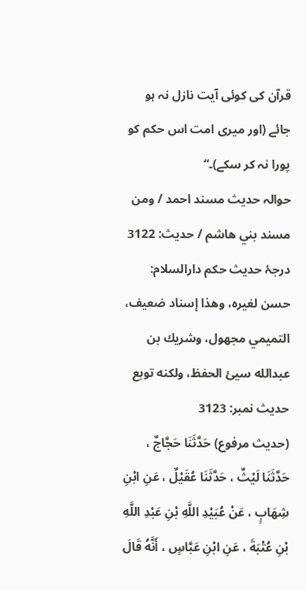قرآن کی کوئی آیت نازل نہ ہو جائے (اور میری امت اس حکم کو پورا نہ کر سکے)۔“
حوالہ حدیث مسند احمد / ومن مسند بني هاشم / حدیث: 3122
درجۂ حدیث حکم دارالسلام: حسن لغيره، وهذا إسناد ضعيف، التميمي مجهول، وشريك بن عبدالله سيئ الحفظ، ولكنه توبع
حدیث نمبر: 3123
(حديث مرفوع) حَدَّثَنَا حَجَّاجٌ ، حَدَّثَنَا لَيْثٌ ، حَدَّثَنَا عُقَيْلٌ ، عَنِ ابْنِ شِهَابٍ ، عَنْ عُبَيْدِ اللَّهِ بْنِ عَبْدِ اللَّهِ بْنِ عُتْبَةَ ، عَنِ ابْنِ عَبَّاسٍ ، أَنَّهُ قَالَ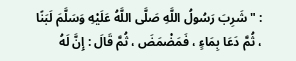: " شَرِبَ رَسُولُ اللَّهِ صَلَّى اللَّهُ عَلَيْهِ وَسَلَّمَ لَبَنًا ، ثُمَّ دَعَا بِمَاءٍ ، فَمَضْمَضَ ، ثُمَّ قَالَ : إِنَّ لَهُ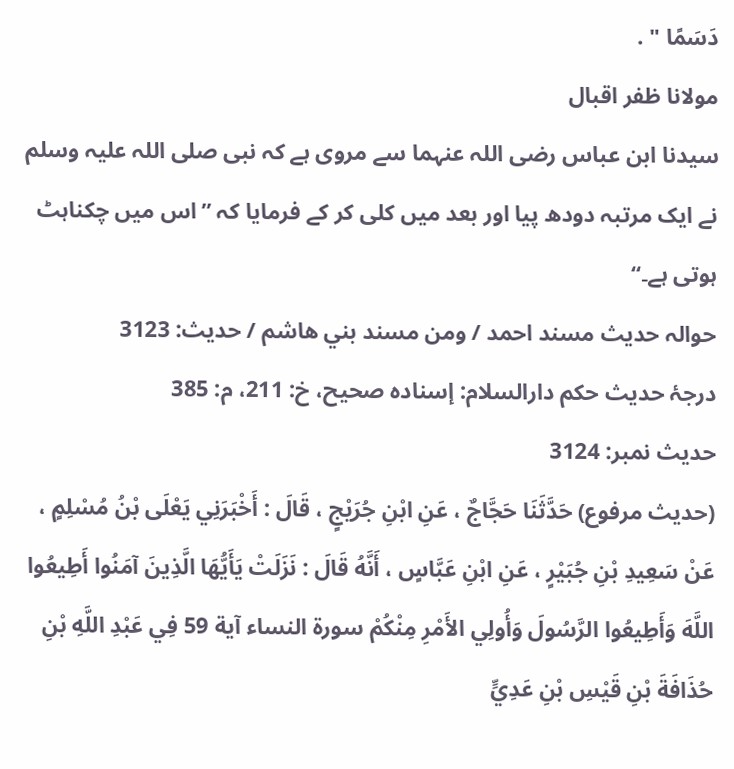دَسَمًا " .
مولانا ظفر اقبال
سیدنا ابن عباس رضی اللہ عنہما سے مروی ہے کہ نبی صلی اللہ علیہ وسلم نے ایک مرتبہ دودھ پیا اور بعد میں کلی کر کے فرمایا کہ ”اس میں چکناہٹ ہوتی ہے۔“
حوالہ حدیث مسند احمد / ومن مسند بني هاشم / حدیث: 3123
درجۂ حدیث حکم دارالسلام: إسناده صحيح، خ: 211، م: 385
حدیث نمبر: 3124
(حديث مرفوع) حَدَّثَنَا حَجَّاجٌ ، عَنِ ابْنِ جُرَيْجٍ ، قَالَ : أَخْبَرَنِي يَعْلَى بْنُ مُسْلِمٍ ، عَنْ سَعِيدِ بْنِ جُبَيْرٍ ، عَنِ ابْنِ عَبَّاسٍ ، أَنَّهُ قَالَ : نَزَلَتْ يَأَيُّهَا الَّذِينَ آمَنُوا أَطِيعُوا اللَّهَ وَأَطِيعُوا الرَّسُولَ وَأُولِي الأَمْرِ مِنْكُمْ سورة النساء آية 59 فِي عَبْدِ اللَّهِ بْنِ حُذَافَةَ بْنِ قَيْسِ بْنِ عَدِيٍّ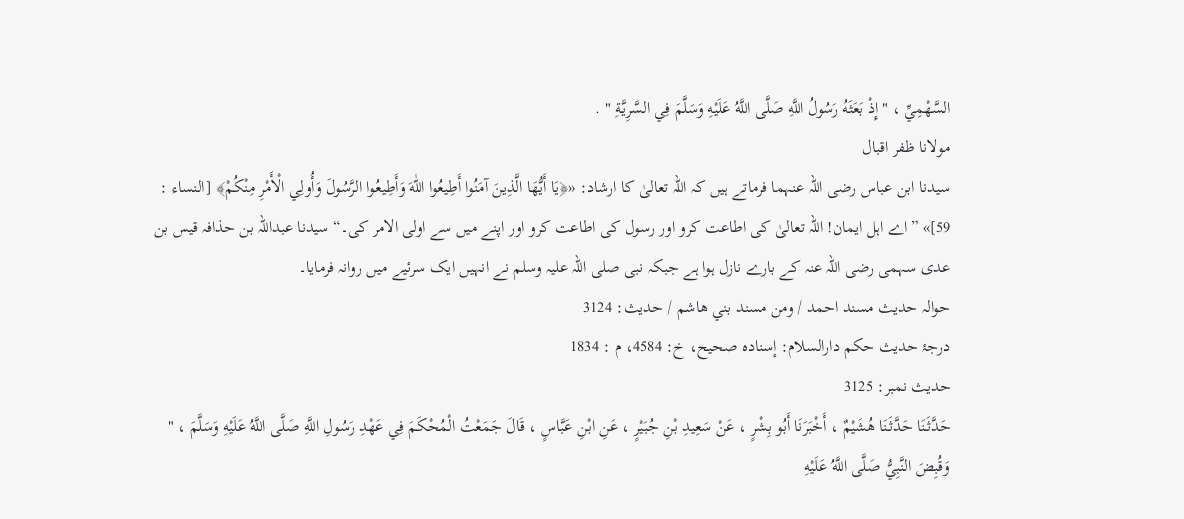السَّهْمِيِّ ، " إِذْ بَعَثَهُ رَسُولُ اللَّهِ صَلَّى اللَّهُ عَلَيْهِ وَسَلَّمَ فِي السَّرِيَّةِ " .
مولانا ظفر اقبال
سیدنا ابن عباس رضی اللہ عنہما فرماتے ہیں کہ اللہ تعالیٰ کا ارشاد: «﴿يَا أَيُّهَا الَّذِينَ آمَنُوا أَطِيعُوا اللّٰهَ وَأَطِيعُوا الرَّسُولَ وَأُولِي الْأَمْرِ مِنْكُمْ﴾ [النساء : 59]» ”اے اہل ایمان! اللہ تعالیٰ کی اطاعت کرو اور رسول کی اطاعت کرو اور اپنے میں سے اولی الامر کی۔“ سیدنا عبداللہ بن حذافہ قیس بن عدی سہمی رضی اللہ عنہ کے بارے نازل ہوا ہے جبکہ نبی صلی اللہ علیہ وسلم نے انہیں ایک سرئیے میں روانہ فرمایا۔
حوالہ حدیث مسند احمد / ومن مسند بني هاشم / حدیث: 3124
درجۂ حدیث حکم دارالسلام: إسناده صحيح، خ: 4584، م : 1834
حدیث نمبر: 3125
حَدَّثَنَا حَدَّثَنَا هُشَيْمٌ ، أَخْبَرَنَا أَبُو بِشْرٍ ، عَنْ سَعِيدِ بْنِ جُبَيْرٍ ، عَنِ ابْنِ عَبَّاسٍ ، قَالَ جَمَعْتُ الْمُحْكَمَ فِي عَهْدِ رَسُولِ اللَّهِ صَلَّى اللَّهُ عَلَيْهِ وَسَلَّمَ ، " وَقُبِضَ النَّبِيُّ صَلَّى اللَّهُ عَلَيْهِ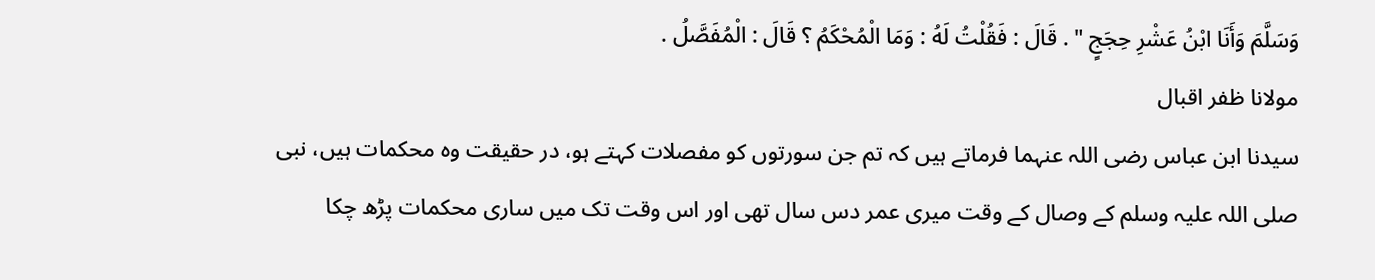وَسَلَّمَ وَأَنَا ابْنُ عَشْرِ حِجَجٍ " . قَالَ : فَقُلْتُ لَهُ : وَمَا الْمُحْكَمُ ؟ قَالَ : الْمُفَصَّلُ .
مولانا ظفر اقبال
سیدنا ابن عباس رضی اللہ عنہما فرماتے ہیں کہ تم جن سورتوں کو مفصلات کہتے ہو، در حقیقت وہ محکمات ہیں، نبی صلی اللہ علیہ وسلم کے وصال کے وقت میری عمر دس سال تھی اور اس وقت تک میں ساری محکمات پڑھ چکا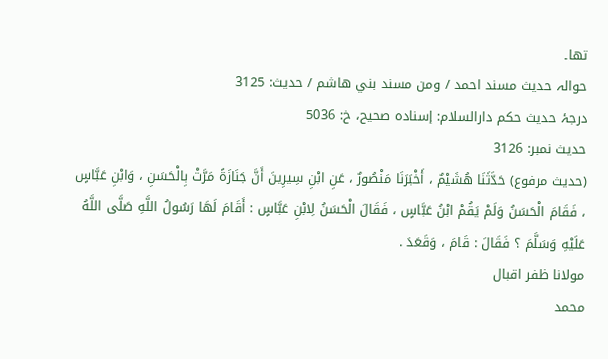تھا۔
حوالہ حدیث مسند احمد / ومن مسند بني هاشم / حدیث: 3125
درجۂ حدیث حکم دارالسلام: إسناده صحيح، خ: 5036
حدیث نمبر: 3126
(حديث مرفوع) حَدَّثَنَا هُشَيْمٌ ، أَخْبَرَنَا مَنْصُورٌ ، عَنِ ابْنِ سِيرِينَ أَنَّ جَنَازَةً مَرَّتْ بِالْحَسَنِ ، وَابْنِ عَبَّاسٍ ، فَقَامَ الْحَسَنُ وَلَمْ يَقُمْ ابْنُ عَبَّاسٍ ، فَقَالَ الْحَسَنُ لِابْنِ عَبَّاسٍ : أَقَامَ لَهَا رَسُولُ اللَّهِ صَلَّى اللَّهُ عَلَيْهِ وَسَلَّمَ ؟ فَقَالَ : قَامَ ، وَقَعَدَ .
مولانا ظفر اقبال
محمد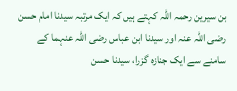بن سیرین رحمہ اللہ کہتے ہیں کہ ایک مرتبہ سیدنا امام حسن رضی اللہ عنہ اور سیدنا ابن عباس رضی اللہ عنہما کے سامنے سے ایک جنازہ گزرا، سیدنا حسن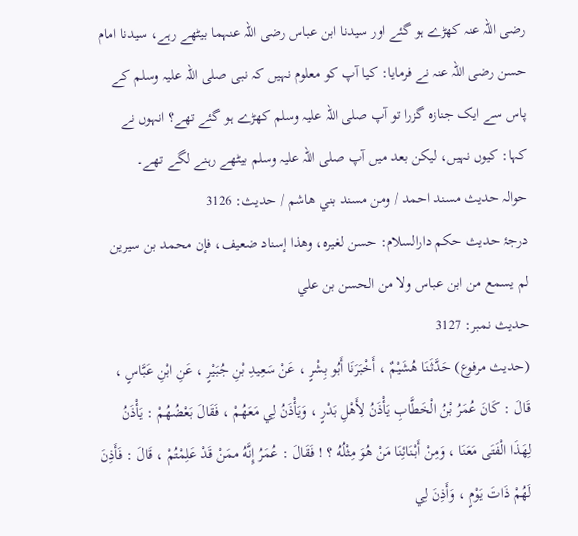رضی اللہ عنہ کھڑے ہو گئے اور سیدنا ابن عباس رضی اللہ عنہما بیٹھے رہے، سیدنا امام حسن رضی اللہ عنہ نے فرمایا: کیا آپ کو معلوم نہیں کہ نبی صلی اللہ علیہ وسلم کے پاس سے ایک جنازہ گزرا تو آپ صلی اللہ علیہ وسلم کھڑے ہو گئے تھے؟ انہوں نے کہا: کیوں نہیں، لیکن بعد میں آپ صلی اللہ علیہ وسلم بیٹھے رہنے لگے تھے۔
حوالہ حدیث مسند احمد / ومن مسند بني هاشم / حدیث: 3126
درجۂ حدیث حکم دارالسلام: حسن لغيره، وهذا إسناد ضعيف، فإن محمد بن سيرين لم يسمع من ابن عباس ولا من الحسن بن علي
حدیث نمبر: 3127
(حديث مرفوع) حَدَّثَنَا هُشَيْمٌ ، أَخْبَرَنَا أَبُو بِشْرٍ ، عَنْ سَعِيدِ بْنِ جُبَيْرٍ ، عَنِ ابْنِ عَبَّاسٍ ، قَالَ : كَانَ عُمَرُ بْنُ الْخَطَّابِ يَأْذَنُ لِأَهْلِ بَدْرٍ ، وَيَأْذَنُ لِي مَعَهُمْ ، فَقَالَ بَعْضُهُمْ : يَأْذَنُ لِهَذَا الْفَتَى مَعَنَا ، وَمِنْ أَبْنَائِنَا مَنْ هُوَ مِثْلُهُ ؟ ! فَقَالَ : عُمَرُ إِنَّهُ ممَنْ قَدْ عَلِمْتُمْ ، قَالَ : فَأَذِنَ لَهُمْ ذَاتَ يَوْمٍ ، وَأَذِنَ لِي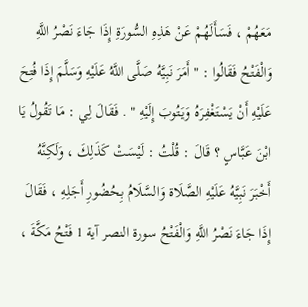مَعَهُمْ ، فَسَأَلَهُمْ عَنْ هَذِهِ السُّورَةِ إِذَا جَاءَ نَصْرُ اللَّهِ وَالْفَتْحُ فَقَالُوا : " أَمَرَ نَبِيَّهُ صَلَّى اللَّهُ عَلَيْهِ وَسَلَّمَ إِذَا فُتِحَ عَلَيْهِ أَنْ يَسْتَغْفِرَهُ وَيَتُوبَ إِلَيْهِ " . فَقَالَ لِي : مَا تَقُولُ يَا ابْنَ عَبَّاسٍ ؟ قَالَ : قُلْتُ : لَيْسَتْ كَذَلِكَ ، وَلَكِنَّهُ أَخْبَرَ نَبِيَّهُ عَلَيْهِ الصَّلَاة وَالسَّلَامُ بِحُضُورِ أَجَلِهِ ، فَقَالَ إِذَا جَاءَ نَصْرُ اللَّهِ وَالْفَتْحُ سورة النصر آية 1 فَتْحُ مَكَّةَ ،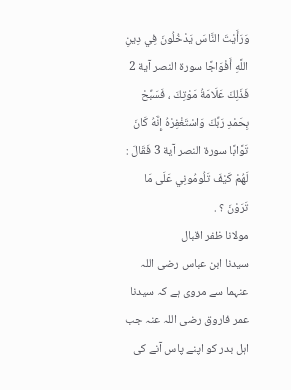وَرَأَيْتَ النَّاسَ يَدْخُلُونَ فِي دِينِ اللَّهِ أَفْوَاجًا سورة النصر آية 2 فَذَلِكَ عَلَامَةُ مَوْتِكَ ، فَسَبِّحْ بِحَمْدِ رَبِّكَ وَاسْتَغْفِرْهُ إِنَّهُ كَانَ تَوَّابًا سورة النصر آية 3 فَقَالَ : لَهُمْ كَيْفَ تَلُومُونِي عَلَى مَا تَرَوْنَ ؟ .
مولانا ظفر اقبال
سیدنا ابن عباس رضی اللہ عنہما سے مروی ہے کہ سیدنا عمر فاروق رضی اللہ عنہ جب اہل بدر کو اپنے پاس آنے کی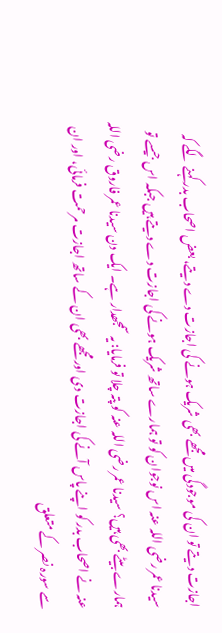اجازت دیتے تو ان کی موجودگی میں مجھے بھی شریک ہونے کی اجازت دے دیتے، بعض اصحاب بدر کہنے لگے کہ سیدنا عمر رضی اللہ عنہ اس نوجوان کو تو ہمارے ساتھ شریک ہونے کی اجازت دے دیتے ہیں جبکہ اس جیسے تو ہمارے بیٹے بھی ہیں؟ سیدنا عمر رضی اللہ عنہ کو پتہ چلا تو فرمایا: یہ سمجھدار ہے۔ ایک دن سیدنا عمر فاروق رضی اللہ عنہ نے اصحاب بدر کو اپنے پاس آنے کی اجازت دی اور مجھے بھی ان کے ساتھ اجازت مرحمت فرمائی، اور ان سے سورہ نصر کے متعلق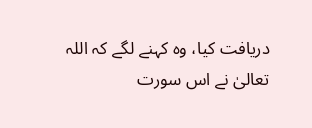دریافت کیا، وہ کہنے لگے کہ اللہ تعالیٰ نے اس سورت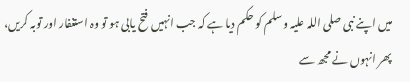میں اپنے نبی صلی اللہ علیہ وسلم کو حکم دیا ہے کہ جب انہیں فتح یابی ہو تو وہ استغفار اور توبہ کریں، پھر انہوں نے مجھ سے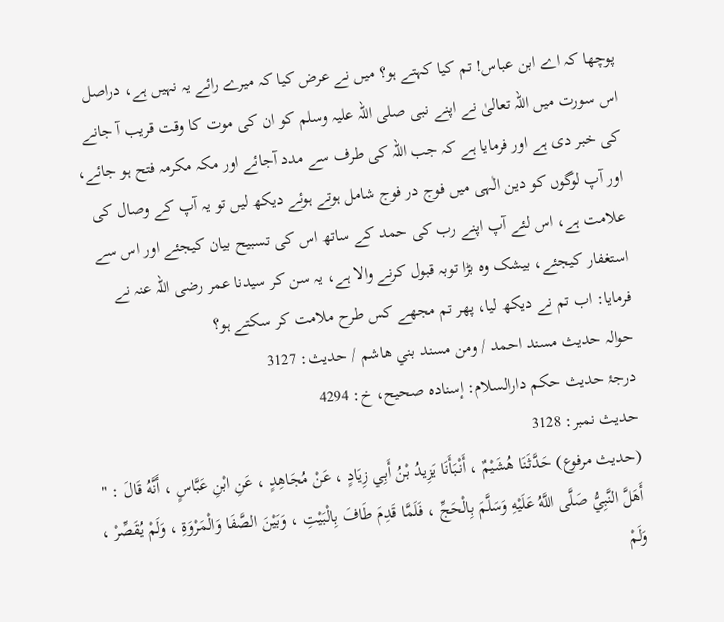پوچھا کہ اے ابن عباس! تم کیا کہتے ہو؟ میں نے عرض کیا کہ میرے رائے یہ نہیں ہے، دراصل اس سورت میں اللہ تعالیٰ نے اپنے نبی صلی اللہ علیہ وسلم کو ان کی موت کا وقت قریب آ جانے کی خبر دی ہے اور فرمایا ہے کہ جب اللہ کی طرف سے مدد آجائے اور مکہ مکرمہ فتح ہو جائے، اور آپ لوگوں کو دین الٰہی میں فوج در فوج شامل ہوتے ہوئے دیکھ لیں تو یہ آپ کے وصال کی علامت ہے، اس لئے آپ اپنے رب کی حمد کے ساتھ اس کی تسبیح بیان کیجئے اور اس سے استغفار کیجئے، بیشک وہ بڑا توبہ قبول کرنے والا ہے، یہ سن کر سیدنا عمر رضی اللہ عنہ نے فرمایا: اب تم نے دیکھ لیا، پھر تم مجھے کس طرح ملامت کر سکتے ہو؟
حوالہ حدیث مسند احمد / ومن مسند بني هاشم / حدیث: 3127
درجۂ حدیث حکم دارالسلام: إسناده صحيح، خ: 4294
حدیث نمبر: 3128
(حديث مرفوع) حَدَّثَنَا هُشَيْمٌ ، أَنْبَأَنَا يَزِيدُ بْنُ أَبِي زِيَادٍ ، عَنْ مُجَاهِدٍ ، عَنِ ابْنِ عَبَّاسٍ ، أَنَّهُ قَالَ : " أَهَلَّ النَّبِيُّ صَلَّى اللَّهُ عَلَيْهِ وَسَلَّمَ بِالْحَجِّ ، فَلَمَّا قَدِمَ طَافَ بِالْبَيْتِ ، وَبَيْنَ الصَّفَا وَالْمَرْوَةِ ، وَلَمْ يُقَصِّرْ ، وَلَمْ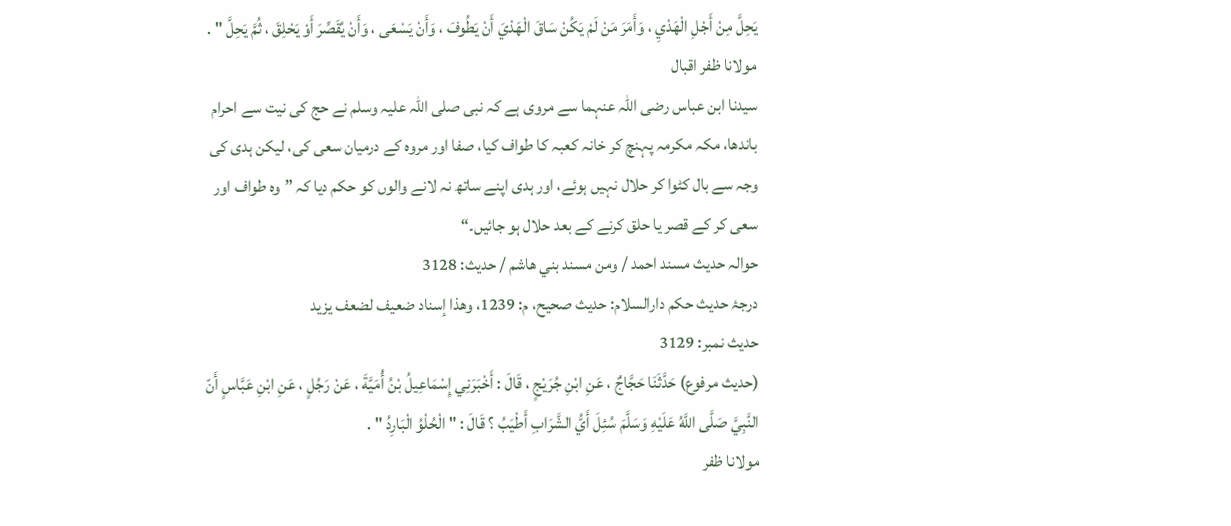يَحِلَّ مِنْ أَجْلِ الْهَدْيِ ، وَأَمَرَ مَنْ لَمْ يَكُنْ سَاقَ الْهَدْيَ أَنْ يَطُوفَ ، وَأَنْ يَسْعَى ، وَأَنْ يُقَصِّرَ أَوْ يَحْلِقَ ، ثُمَّ يَحِلَّ " .
مولانا ظفر اقبال
سیدنا ابن عباس رضی اللہ عنہما سے مروی ہے کہ نبی صلی اللہ علیہ وسلم نے حج کی نیت سے احرام باندھا، مکہ مکرمہ پہنچ کر خانہ کعبہ کا طواف کیا، صفا اور مروہ کے درمیان سعی کی، لیکن ہدی کی وجہ سے بال کٹوا کر حلال نہیں ہوئے، اور ہدی اپنے ساتھ نہ لانے والوں کو حکم دیا کہ ”وہ طواف اور سعی کر کے قصر یا حلق کرنے کے بعد حلال ہو جائیں۔“
حوالہ حدیث مسند احمد / ومن مسند بني هاشم / حدیث: 3128
درجۂ حدیث حکم دارالسلام: حديث صحيح، م: 1239، وهذا إسناد ضعيف لضعف يزيد
حدیث نمبر: 3129
(حديث مرفوع) حَدَّثَنَا حَجَّاجٌ ، عَنِ ابْنِ جُرَيْجٍ ، قَالَ : أَخْبَرَنِي إِسْمَاعِيلُ بْنُ أُمَيَّةَ ، عَنْ رَجُلٍ ، عَنِ ابْنِ عَبَّاسٍ أَنّ النَّبِيَّ صَلَّى اللَّهُ عَلَيْهِ وَسَلَّمَ سُئِلَ أَيُّ الشَّرَابِ أَطْيَبُ ؟ قَالَ : " الْحُلْوُ الْبَارِدُ " .
مولانا ظفر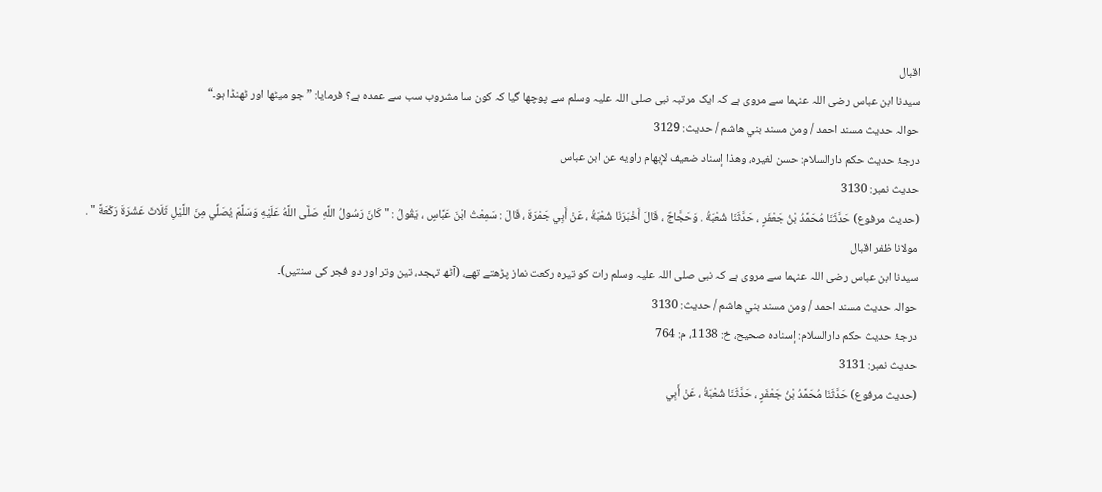اقبال
سیدنا ابن عباس رضی اللہ عنہما سے مروی ہے کہ ایک مرتبہ نبی صلی اللہ علیہ وسلم سے پوچھا گیا کہ کون سا مشروب سب سے عمدہ ہے؟ فرمایا: ”جو میٹھا اور ٹھنڈا ہو۔“
حوالہ حدیث مسند احمد / ومن مسند بني هاشم / حدیث: 3129
درجۂ حدیث حکم دارالسلام: حسن لغيره، وهذا إسناد ضعيف لإبهام راويه عن ابن عباس
حدیث نمبر: 3130
(حديث مرفوع) حَدَّثَنَا مُحَمَّدُ بْنُ جَعْفَرٍ ، حَدَّثَنَا شُعْبَةُ . وَحَجَّاجٌ ، قَالَ أَخْبَرَنَا شُعْبَةُ ، عَنْ أَبِي جَمْرَةَ ، قَالَ : سَمِعْتُ ابْنَ عَبَّاسٍ ، يَقُولُ : " كَانَ رَسُولُ اللَّهِ صَلَّى اللَّهُ عَلَيْهِ وَسَلَّمَ يُصَلِّي مِنَ اللَّيْلِ ثَلَاثَ عَشْرَةَ رَكْعَةً " .
مولانا ظفر اقبال
سیدنا ابن عباس رضی اللہ عنہما سے مروی ہے کہ نبی صلی اللہ علیہ وسلم رات کو تیرہ رکعت نماز پڑھتے تھے، (آٹھ تہجد، تین وتر اور دو فجر کی سنتیں)۔
حوالہ حدیث مسند احمد / ومن مسند بني هاشم / حدیث: 3130
درجۂ حدیث حکم دارالسلام: إسناده صحيح، خ: 1138، م: 764
حدیث نمبر: 3131
(حديث مرفوع) حَدَّثَنَا مُحَمَّدُ بْنُ جَعْفَرٍ ، حَدَّثَنَا شُعْبَةُ ، عَنْ أَبِي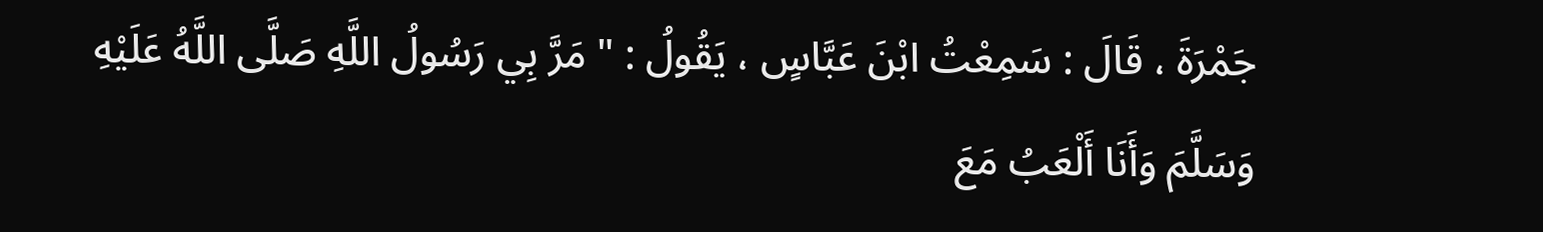جَمْرَةَ ، قَالَ : سَمِعْتُ ابْنَ عَبَّاسٍ ، يَقُولُ : " مَرَّ بِي رَسُولُ اللَّهِ صَلَّى اللَّهُ عَلَيْهِ وَسَلَّمَ وَأَنَا أَلْعَبُ مَعَ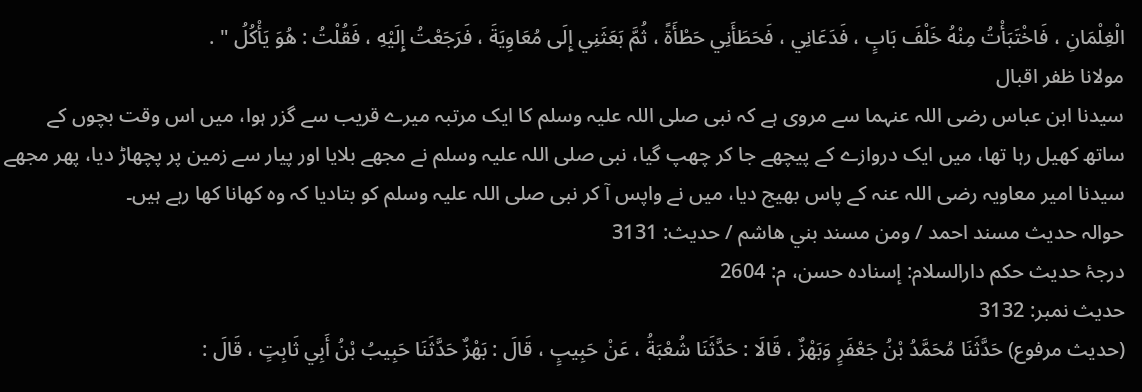الْغِلْمَانِ ، فَاخْتَبَأْتُ مِنْهُ خَلْفَ بَابٍ ، فَدَعَانِي ، فَحَطَأَنِي حَطْأَةً ، ثُمَّ بَعَثَنِي إِلَى مُعَاوِيَةَ ، فَرَجَعْتُ إِلَيْهِ ، فَقُلْتُ : هُوَ يَأْكُلُ " .
مولانا ظفر اقبال
سیدنا ابن عباس رضی اللہ عنہما سے مروی ہے کہ نبی صلی اللہ علیہ وسلم کا ایک مرتبہ میرے قریب سے گزر ہوا، میں اس وقت بچوں کے ساتھ کھیل رہا تھا، میں ایک دروازے کے پیچھے جا کر چھپ گیا، نبی صلی اللہ علیہ وسلم نے مجھے بلایا اور پیار سے زمین پر پچھاڑ دیا، پھر مجھے سیدنا امیر معاویہ رضی اللہ عنہ کے پاس بھیج دیا، میں نے واپس آ کر نبی صلی اللہ علیہ وسلم کو بتادیا کہ وہ کھانا کھا رہے ہیں۔
حوالہ حدیث مسند احمد / ومن مسند بني هاشم / حدیث: 3131
درجۂ حدیث حکم دارالسلام: إسناده حسن، م: 2604
حدیث نمبر: 3132
(حديث مرفوع) حَدَّثَنَا مُحَمَّدُ بْنُ جَعْفَرٍ وَبَهْزٌ ، قَالَا : حَدَّثَنَا شُعْبَةُ ، عَنْ حَبِيبٍ ، قَالَ : بَهْزٌ حَدَّثَنَا حَبِيبُ بْنُ أَبِي ثَابِتٍ ، قَالَ :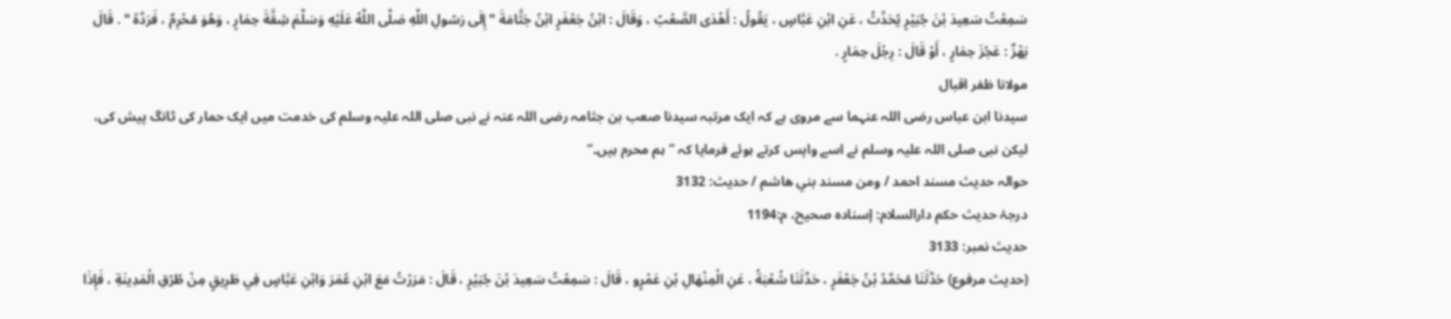سَمِعْتُ سَعِيدَ بْنَ جُبَيْرٍ يُحَدِّثُ ، عَنِ ابْنِ عَبَّاسٍ ، يَقُولُ : أَهْدَى الصَّعْبُ ، وَقَالَ : ابْنُ جَعْفَرٍ ابْنُ جَثَّامَةَ " إِلَى رَسُولِ اللَّهِ صَلَّى اللَّهُ عَلَيْهِ وَسَلَّمَ شِقَّةَ حِمَارٍ ، وَهُوَ مُحْرِمٌ ، فَرَدَّهُ " . قَالَ بَهْزٌ : عَجُزَ حِمَارٍ ، أَوْ قَالَ : رِجْلَ حِمَارٍ .
مولانا ظفر اقبال
سیدنا ابن عباس رضی اللہ عنہما سے مروی ہے کہ ایک مرتبہ سیدنا صعب بن جثامہ رضی اللہ عنہ نے نبی صلی اللہ علیہ وسلم کی خدمت میں ایک حمار کی ٹانگ پیش کی، لیکن نبی صلی اللہ علیہ وسلم نے اسے واپس کرتے ہوئے فرمایا کہ ”ہم محرم ہیں۔“
حوالہ حدیث مسند احمد / ومن مسند بني هاشم / حدیث: 3132
درجۂ حدیث حکم دارالسلام: إسناده صحيح، م:1194
حدیث نمبر: 3133
(حديث مرفوع) حَدَّثَنَا مُحَمَّدُ بْنُ جَعْفَرٍ ، حَدَّثَنَا شُعْبَةُ ، عَنِ الْمِنْهَالِ بْنِ عَمْرٍو ، قَالَ : سَمِعْتُ سَعِيدَ بْنَ جُبَيْرٍ ، قَالَ : مَرَرْتُ مَعَ ابْنِ عُمَرَ وَابْنِ عَبَّاسٍ فِي طَرِيقٍ مِنْ طُرُقِ الْمَدِينَةِ ، فَإِذَا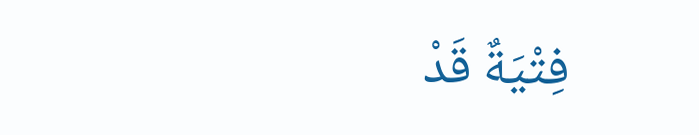فِتْيَةٌ قَدْ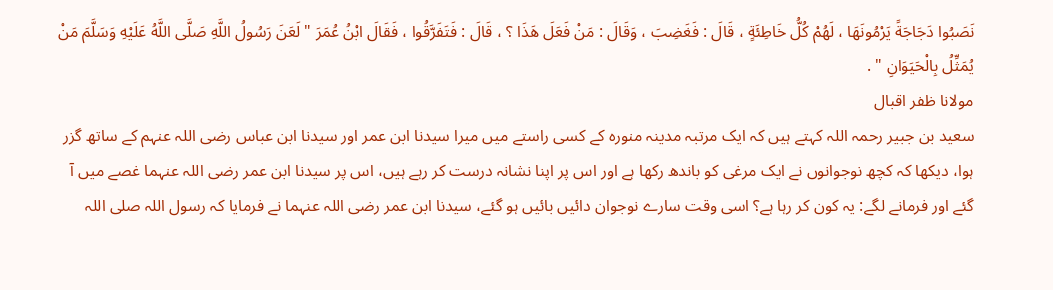نَصَبُوا دَجَاجَةً يَرْمُونَهَا ، لَهُمْ كُلُّ خَاطِئَةٍ ، قَالَ : فَغَضِبَ ، وَقَالَ : مَنْ فَعَلَ هَذَا ؟ ، قَالَ : فَتَفَرَّقُوا ، فَقَالَ ابْنُ عُمَرَ " لَعَنَ رَسُولُ اللَّهِ صَلَّى اللَّهُ عَلَيْهِ وَسَلَّمَ مَنْ يُمَثِّلُ بِالْحَيَوَانِ " .
مولانا ظفر اقبال
سعید بن جبیر رحمہ اللہ کہتے ہیں کہ ایک مرتبہ مدینہ منورہ کے کسی راستے میں میرا سیدنا ابن عمر اور سیدنا ابن عباس رضی اللہ عنہم کے ساتھ گزر ہوا، دیکھا کہ کچھ نوجوانوں نے ایک مرغی کو باندھ رکھا ہے اور اس پر اپنا نشانہ درست کر رہے ہیں، اس پر سیدنا ابن عمر رضی اللہ عنہما غصے میں آ گئے اور فرمانے لگے: یہ کون کر رہا ہے؟ اسی وقت سارے نوجوان دائیں بائیں ہو گئے، سیدنا ابن عمر رضی اللہ عنہما نے فرمایا کہ رسول اللہ صلی اللہ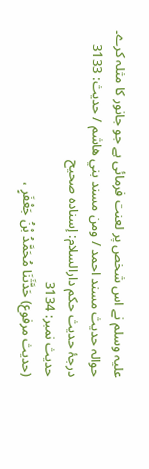علیہ وسلم نے اس شخص پر لعنت فرمائی ہے جو جانور کا مثلہ کرے۔
حوالہ حدیث مسند احمد / ومن مسند بني هاشم / حدیث: 3133
درجۂ حدیث حکم دارالسلام: إسناده صحيح
حدیث نمبر: 3134
(حديث مرفوع) حَدَّثَنَا مُحَمَّدُ بْنُ جَعْفَرٍ ،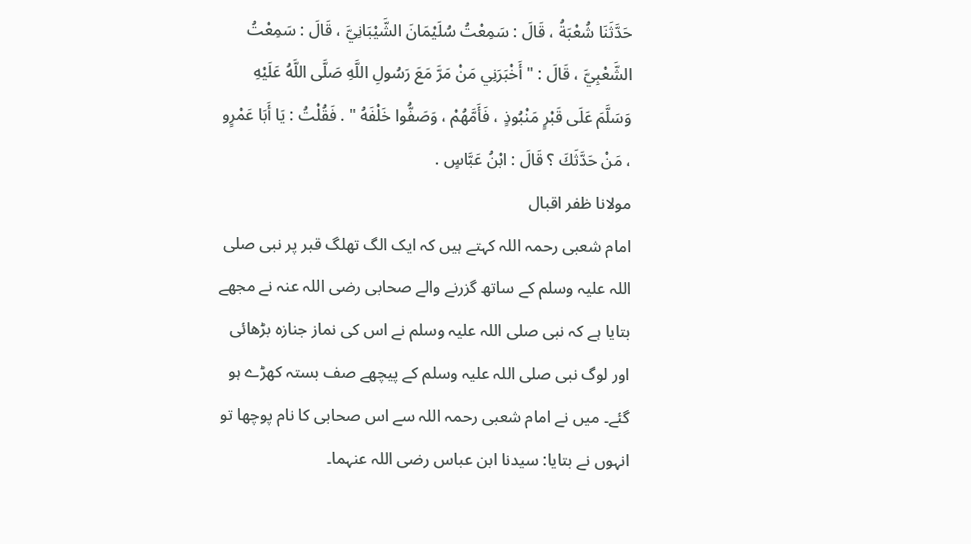حَدَّثَنَا شُعْبَةُ ، قَالَ : سَمِعْتُ سُلَيْمَانَ الشَّيْبَانِيَّ ، قَالَ : سَمِعْتُ الشَّعْبِيَّ ، قَالَ : " أَخْبَرَنِي مَنْ مَرَّ مَعَ رَسُولِ اللَّهِ صَلَّى اللَّهُ عَلَيْهِ وَسَلَّمَ عَلَى قَبْرٍ مَنْبُوذٍ ، فَأَمَّهُمْ ، وَصَفُّوا خَلْفَهُ " . فَقُلْتُ : يَا أَبَا عَمْرٍو ، مَنْ حَدَّثَكَ ؟ قَالَ : ابْنُ عَبَّاسٍ .
مولانا ظفر اقبال
امام شعبی رحمہ اللہ کہتے ہیں کہ ایک الگ تھلگ قبر پر نبی صلی اللہ علیہ وسلم کے ساتھ گزرنے والے صحابی رضی اللہ عنہ نے مجھے بتایا ہے کہ نبی صلی اللہ علیہ وسلم نے اس کی نماز جنازہ بڑھائی اور لوگ نبی صلی اللہ علیہ وسلم کے پیچھے صف بستہ کھڑے ہو گئے۔ میں نے امام شعبی رحمہ اللہ سے اس صحابی کا نام پوچھا تو انہوں نے بتایا: سیدنا ابن عباس رضی اللہ عنہما۔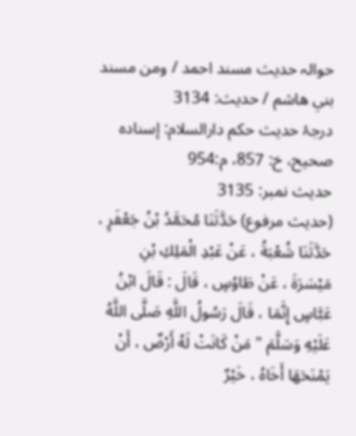حوالہ حدیث مسند احمد / ومن مسند بني هاشم / حدیث: 3134
درجۂ حدیث حکم دارالسلام: إسناده صحيح، خ: 857، م:954
حدیث نمبر: 3135
(حديث مرفوع) حَدَّثَنَا مُحَمَّدُ بْنُ جَعْفَرٍ ، حَدَّثَنَا شُعْبَةُ ، عَنْ عَبْدِ الْمَلِكِ بْنِ مَيْسَرَةَ ، عَنْ طَاوُسٍ ، قَالَ : قَالَ ابْنُ عَبَّاسٍ إِنَّمَا ، قَالَ رَسُولُ اللَّهِ صَلَّى اللَّهُ عَلَيْهِ وَسَلَّمَ " مَنْ كَانَتْ لَهُ أَرْضٌ ، أَنْ يَمْنَحَهَا أَخَاهُ ، خَيْرٌ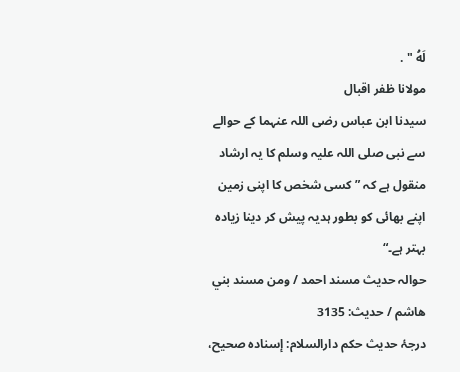لَهُ " .
مولانا ظفر اقبال
سیدنا ابن عباس رضی اللہ عنہما کے حوالے سے نبی صلی اللہ علیہ وسلم کا یہ ارشاد منقول ہے کہ ”کسی شخص کا اپنی زمین اپنے بھائی کو بطور ہدیہ پیش کر دینا زیادہ بہتر ہے۔“
حوالہ حدیث مسند احمد / ومن مسند بني هاشم / حدیث: 3135
درجۂ حدیث حکم دارالسلام: إسناده صحيح،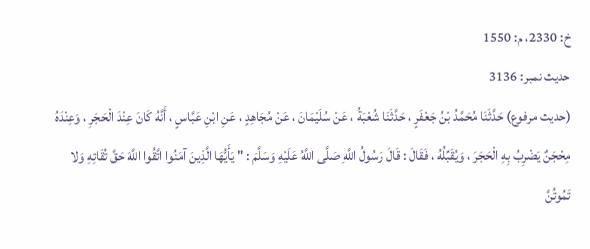خ: 2330، م: 1550
حدیث نمبر: 3136
(حديث مرفوع) حَدَّثَنَا مُحَمَّدُ بْنُ جَعْفَرٍ ، حَدَّثَنَا شُعْبَةُ ، عَنْ سُلَيْمَانَ ، عَنْ مُجَاهِدٍ ، عَنِ ابْنِ عَبَّاسٍ ، أَنَّهُ كَانَ عِنْدَ الْحَجَرِ ، وَعِنْدَهُ مِحْجَنٌ يَضْرِبُ بِهِ الْحَجَرَ ، وَيُقَبِّلُهُ ، فَقَالَ : قَالَ رَسُولُ اللَّهِ صَلَّى اللَّهُ عَلَيْهِ وَسَلَّمَ : " يَأَيُّهَا الَّذِينَ آمَنُوا اتَّقُوا اللَّهَ حَقَّ تُقَاتِهِ وَلا تَمُوتُنَّ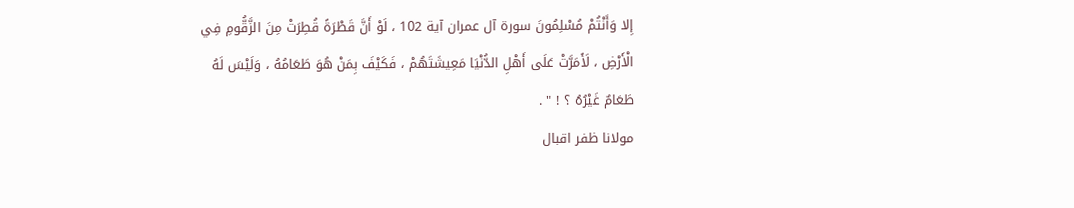إِلا وَأَنْتُمْ مُسْلِمُونَ سورة آل عمران آية 102 ، لَوْ أَنَّ قَطْرَةً قُطِرَتْ مِنَ الزَّقُّومِ فِي الْأَرْضِ ، لَأَمَرَّتْ عَلَى أَهْلِ الدُّنْيَا مَعِيشَتَهُمْ ، فَكَيْفَ بِمَنْ هُوَ طَعَامُهُ ، وَلَيْسَ لَهُ طَعَامٌ غَيْرُهُ ؟ ! " .
مولانا ظفر اقبال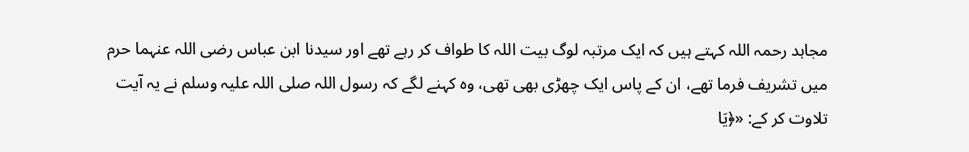مجاہد رحمہ اللہ کہتے ہیں کہ ایک مرتبہ لوگ بیت اللہ کا طواف کر رہے تھے اور سیدنا ابن عباس رضی اللہ عنہما حرم میں تشریف فرما تھے، ان کے پاس ایک چھڑی بھی تھی، وہ کہنے لگے کہ رسول اللہ صلی اللہ علیہ وسلم نے یہ آیت تلاوت کر کے: «﴿يَا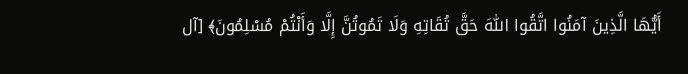أَيُّهَا الَّذِينَ آمَنُوا اتَّقُوا اللّٰهَ حَقَّ تُقَاتِهِ وَلَا تَمُوتُنَّ إِلَّا وَأَنْتُمْ مُسْلِمُونَ﴾ [آل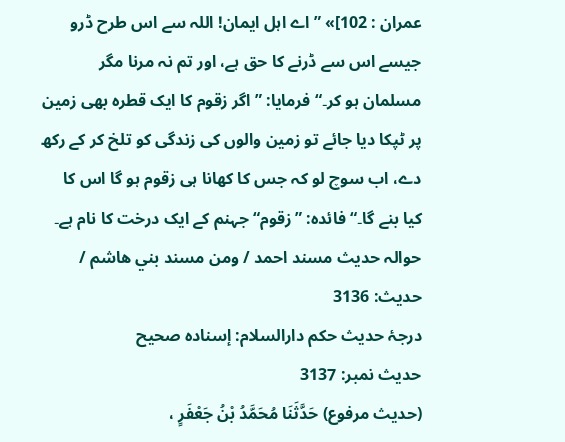عمران : 102]» ”اے اہل ایمان! اللہ سے اس طرح ڈرو جیسے اس سے ڈرنے کا حق ہے، اور تم نہ مرنا مگر مسلمان ہو کر۔“ فرمایا: ”اگر زقوم کا ایک قطرہ بھی زمین پر ٹپکا دیا جائے تو زمین والوں کی زندگی کو تلخ کر کے رکھ دے، اب سوچ لو کہ جس کا کھانا ہی زقوم ہو گا اس کا کیا بنے گا۔“ فائدہ: ”زقوم“ جہنم کے ایک درخت کا نام ہے۔
حوالہ حدیث مسند احمد / ومن مسند بني هاشم / حدیث: 3136
درجۂ حدیث حکم دارالسلام: إسناده صحيح
حدیث نمبر: 3137
(حديث مرفوع) حَدَّثَنَا مُحَمَّدُ بْنُ جَعْفَرٍ ،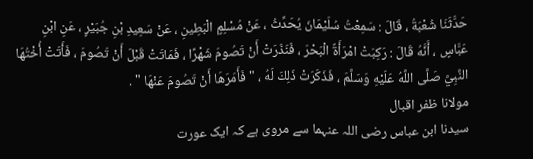حَدَّثَنَا شُعْبَةُ ، قَالَ : سَمِعْتُ سُلَيْمَانَ يُحَدِّثُ ، عَنْ مُسْلِمٍ الْبَطِينِ ، عَنْ سَعِيدِ بْنِ جُبَيْرٍ ، عَنِ ابْنِ عَبَّاسٍ ، أَنَّهُ قَالَ : رَكِبَتْ امْرَأَةٌ الْبَحْرَ ، فَنَذَرَتْ أَنْ تَصُومَ شَهْرًا ، فَمَاتَتْ قَبْلَ أَنْ تَصُومَ ، فَأَتَتْ أُخْتُهَا النَّبِيَّ صَلَّى اللَّهُ عَلَيْهِ وَسَلَّمَ ، فَذَكَرَتْ ذَلِكَ لَهُ ، " فَأَمَرَهَا أَنْ تَصُومَ عَنْهَا " .
مولانا ظفر اقبال
سیدنا ابن عباس رضی اللہ عنہما سے مروی ہے کہ ایک عورت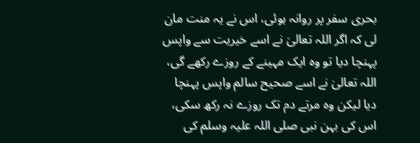بحری سفر پر روانہ ہوئی، اس نے یہ منت مان لی کہ اگر اللہ تعالیٰ نے اسے خیریت سے واپس پہنچا دیا تو وہ ایک مہینے کے روزے رکھے گی، اللہ تعالیٰ نے اسے صحیح سالم واپس پہنچا دیا لیکن وہ مرتے دم تک روزے نہ رکھ سکی، اس کی بہن نبی صلی اللہ علیہ وسلم کی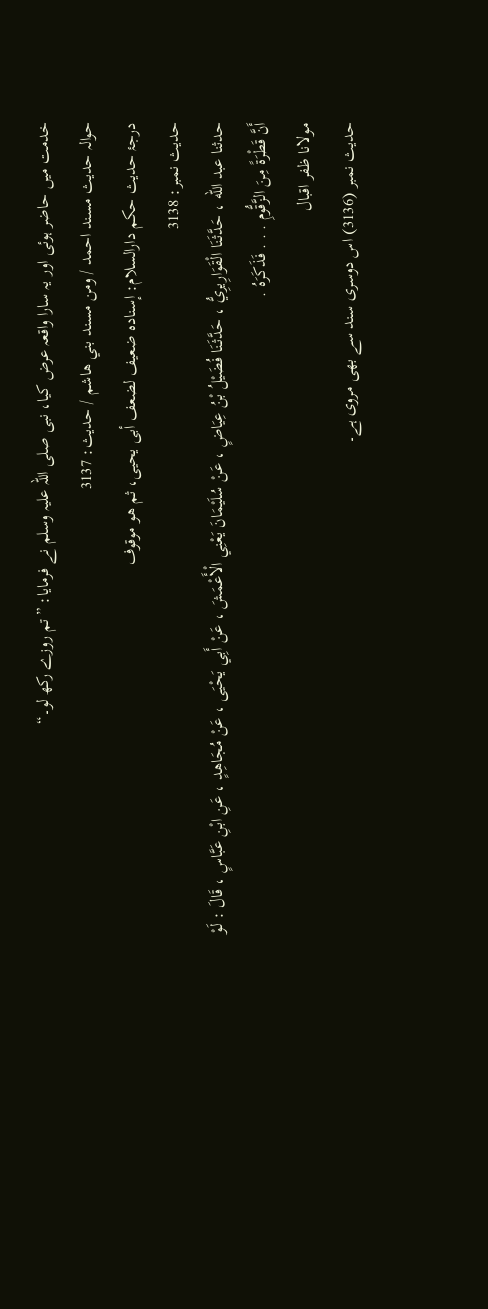خدمت میں حاضر ہوئی اور یہ سارا واقعہ عرض کیا، نبی صلی اللہ علیہ وسلم نے فرمایا: ”تم روزے رکھ لو۔“
حوالہ حدیث مسند احمد / ومن مسند بني هاشم / حدیث: 3137
درجۂ حدیث حکم دارالسلام: إسناده ضعيف لضعف أبى يحيى، ثم هو موقوف
حدیث نمبر: 3138
حدثنا عبد الله ، حَدَّثَنَا الْقَوَارِيرِيُّ ، حَدَّثَنَا فُضَيْلُ بْنُ عِيَاضٍ ، عَنْ سُلَيْمَانَ يَعْنِي الْأَعْمَشَ ، عَنْ أَبِي يَحْيَى ، عَنْ مُجَاهِدٍ ، عَنِ ابْنِ عَبَّاسٍ ، قَالَ : لَوْ أَنَّ قَطْرَةً مِنَ الزَّقُّومِ . . . فَذَكَرَهُ .
مولانا ظفر اقبال
حدیث نمبر (3136) اس دوسری سند سے بھی مروی ہے۔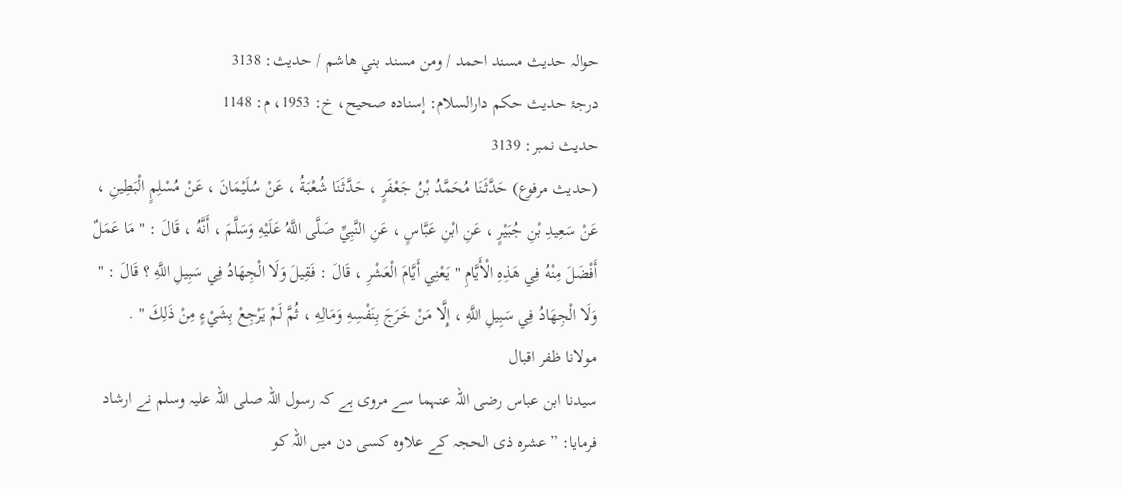حوالہ حدیث مسند احمد / ومن مسند بني هاشم / حدیث: 3138
درجۂ حدیث حکم دارالسلام: إسناده صحيح، خ: 1953، م: 1148
حدیث نمبر: 3139
(حديث مرفوع) حَدَّثَنَا مُحَمَّدُ بْنُ جَعْفَرٍ ، حَدَّثَنَا شُعْبَةُ ، عَنْ سُلَيْمَانَ ، عَنْ مُسْلِمٍ الْبَطِينِ ، عَنْ سَعِيدِ بْنِ جُبَيْرٍ ، عَنِ ابْنِ عَبَّاسٍ ، عَنِ النَّبِيِّ صَلَّى اللَّهُ عَلَيْهِ وَسَلَّمَ ، أَنَّهُ ، قَالَ : " مَا عَمَلٌ أَفْضَلَ مِنْهُ فِي هَذِهِ الْأَيَّامِ " يَعْنِي أَيَّامَ الْعَشْرِ ، قَالَ : فَقِيلَ وَلَا الْجِهَادُ فِي سَبِيلِ اللَّهِ ؟ قَالَ : " وَلَا الْجِهَادُ فِي سَبِيلِ اللَّهِ ، إِلَّا مَنْ خَرَجَ بِنَفْسِهِ وَمَالِهِ ، ثُمَّ لَمْ يَرْجِعْ بِشَيْءٍ مِنْ ذَلِكَ " .
مولانا ظفر اقبال
سیدنا ابن عباس رضی اللہ عنہما سے مروی ہے کہ رسول اللہ صلی اللہ علیہ وسلم نے ارشاد فرمایا: ”عشرہ ذی الحجہ کے علاوہ کسی دن میں اللہ کو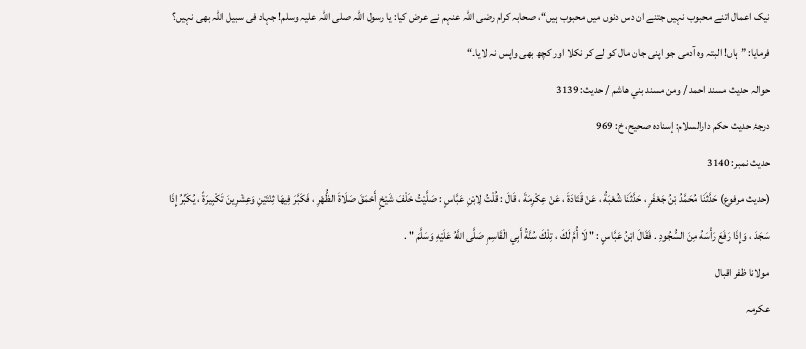نیک اعمال اتنے محبوب نہیں جتنے ان دس دنوں میں محبوب ہیں“، صحابہ کرام رضی اللہ عنہم نے عرض کیا: یا رسول اللہ صلی اللہ علیہ وسلم! جہاد فی سبیل اللہ بھی نہیں؟ فرمایا: ”ہاں! البتہ وہ آدمی جو اپنی جان مال کو لے کر نکلا اور کچھ بھی واپس نہ لایا۔“
حوالہ حدیث مسند احمد / ومن مسند بني هاشم / حدیث: 3139
درجۂ حدیث حکم دارالسلام: إسناده صحيح، خ: 969
حدیث نمبر: 3140
(حديث مرفوع) حَدَّثَنَا مُحَمَّدُ بْنُ جَعْفَرٍ ، حَدَّثَنَا شُعْبَةُ ، عَنْ قَتَادَةَ ، عَنْ عِكْرِمَةَ ، قَالَ : قُلْتُ لِابْنِ عَبَّاسٍ : صَلَّيْتُ خَلْفَ شَيْخٍ أَحْمَقَ صَلَاةَ الظُّهْرِ ، فَكَبَّرَ فِيهَا ثِنْتَيْنِ وَعِشْرِينَ تَكْبِيرَةً ، يُكَبِّرُ إِذَا سَجَدَ ، وَإِذَا رَفَعَ رَأْسَهُ مِنَ السُّجُودِ . فَقَالَ ابْنُ عَبَّاسٍ : " لَا أُمَّ لَكَ ، تِلْكَ سُنَّةُ أَبِي الْقَاسِمِ صَلَّى اللَّهُ عَلَيْهِ وَسَلَّمَ " .
مولانا ظفر اقبال
عکرمہ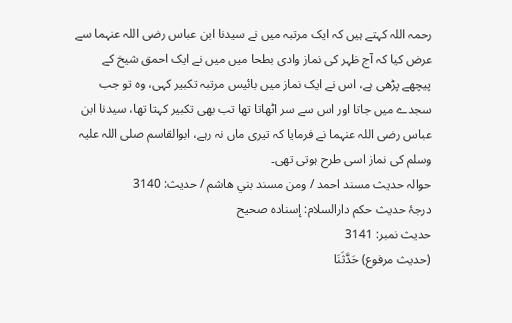رحمہ اللہ کہتے ہیں کہ ایک مرتبہ میں نے سیدنا ابن عباس رضی اللہ عنہما سے عرض کیا کہ آج ظہر کی نماز وادی بطحا میں میں نے ایک احمق شیخ کے پیچھے پڑھی ہے، اس نے ایک نماز میں بائیس مرتبہ تکبیر کہی، وہ تو جب سجدے میں جاتا اور اس سے سر اٹھاتا تھا تب بھی تکبیر کہتا تھا، سیدنا ابن عباس رضی اللہ عنہما نے فرمایا کہ تیری ماں نہ رہے، ابوالقاسم صلی اللہ علیہ وسلم کی نماز اسی طرح ہوتی تھی۔
حوالہ حدیث مسند احمد / ومن مسند بني هاشم / حدیث: 3140
درجۂ حدیث حکم دارالسلام: إسناده صحيح
حدیث نمبر: 3141
(حديث مرفوع) حَدَّثَنَا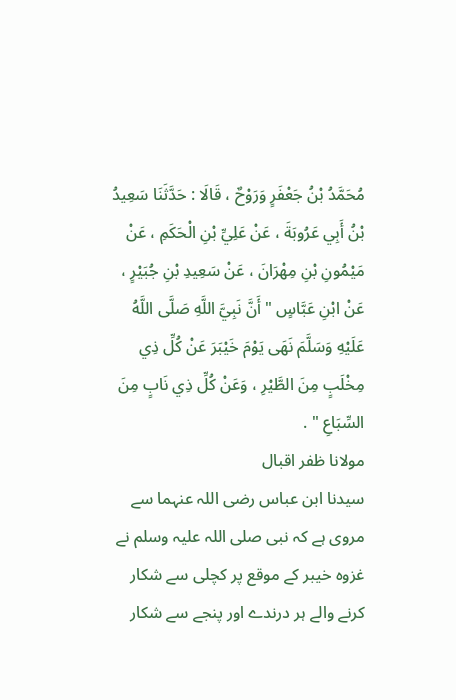مُحَمَّدُ بْنُ جَعْفَرٍ وَرَوْحٌ ، قَالَا : حَدَّثَنَا سَعِيدُ بْنُ أَبِي عَرُوبَةَ ، عَنْ عَلِيِّ بْنِ الْحَكَمِ ، عَنْ مَيْمُونِ بْنِ مِهْرَانَ ، عَنْ سَعِيدِ بْنِ جُبَيْرٍ ، عَنْ ابْنِ عَبَّاسٍ " أَنَّ نَبِيَّ اللَّهِ صَلَّى اللَّهُ عَلَيْهِ وَسَلَّمَ نَهَى يَوْمَ خَيْبَرَ عَنْ كُلِّ ذِي مِخْلَبٍ مِنَ الطَّيْرِ ، وَعَنْ كُلِّ ذِي نَابٍ مِنَ السِّبَاعِ " .
مولانا ظفر اقبال
سیدنا ابن عباس رضی اللہ عنہما سے مروی ہے کہ نبی صلی اللہ علیہ وسلم نے غزوہ خیبر کے موقع پر کچلی سے شکار کرنے والے ہر درندے اور پنجے سے شکار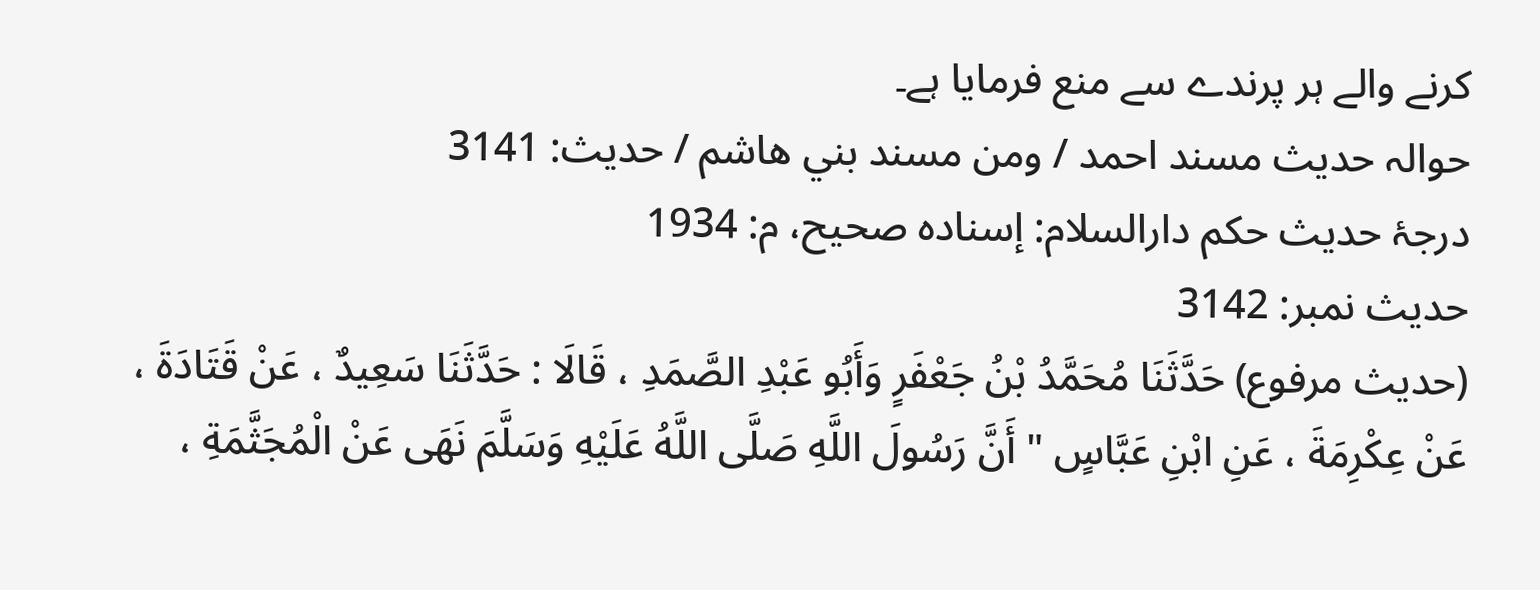کرنے والے ہر پرندے سے منع فرمایا ہے۔
حوالہ حدیث مسند احمد / ومن مسند بني هاشم / حدیث: 3141
درجۂ حدیث حکم دارالسلام: إسناده صحيح، م: 1934
حدیث نمبر: 3142
(حديث مرفوع) حَدَّثَنَا مُحَمَّدُ بْنُ جَعْفَرٍ وَأَبُو عَبْدِ الصَّمَدِ ، قَالَا : حَدَّثَنَا سَعِيدٌ ، عَنْ قَتَادَةَ ، عَنْ عِكْرِمَةَ ، عَنِ ابْنِ عَبَّاسٍ " أَنَّ رَسُولَ اللَّهِ صَلَّى اللَّهُ عَلَيْهِ وَسَلَّمَ نَهَى عَنْ الْمُجَثَّمَةِ ،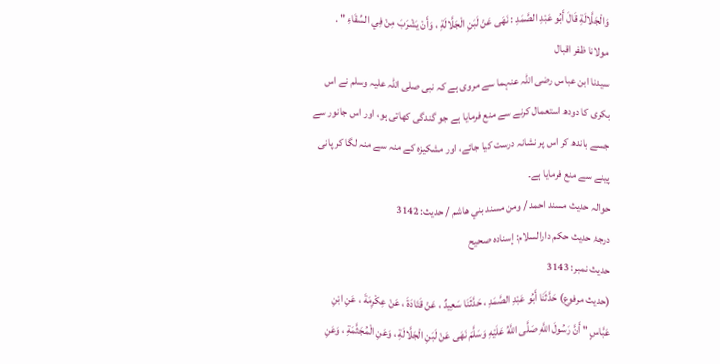وَالْجَلَّالَةِ قَالَ أَبُو عَبْدِ الصَّمَدِ : نَهَى عَنْ لَبَنِ الْجَلَّالَةِ ، وَأَنْ يَشْرَبَ مِنْ فِي السِّقَاءِ " .
مولانا ظفر اقبال
سیدنا ابن عباس رضی اللہ عنہما سے مروی ہے کہ نبی صلی اللہ علیہ وسلم نے اس بکری کا دودھ استعمال کرنے سے منع فرمایا ہے جو گندگی کھاتی ہو، اور اس جانور سے جسے باندھ کر اس پر نشانہ درست کیا جائے، اور مشکیزہ کے منہ سے منہ لگا کر پانی پینے سے منع فرمایا ہے۔
حوالہ حدیث مسند احمد / ومن مسند بني هاشم / حدیث: 3142
درجۂ حدیث حکم دارالسلام: إسناده صحيح
حدیث نمبر: 3143
(حديث مرفوع) حَدَّثَنَا أَبُو عَبْدِ الصَّمَدِ ، حَدَّثَنَا سَعِيدٌ ، عَنْ قَتَادَةَ ، عَنْ عِكْرِمَةَ ، عَنِ ابْنِ عَبَّاسٍ " أَنَّ رَسُولَ اللَّهِ صَلَّى اللَّهُ عَلَيْهِ وَسَلَّمَ نَهَى عَنْ لَبَنِ الْجَلَّالَةِ ، وَعَنِ الْمُجَثَّمَةِ ، وَعَنِ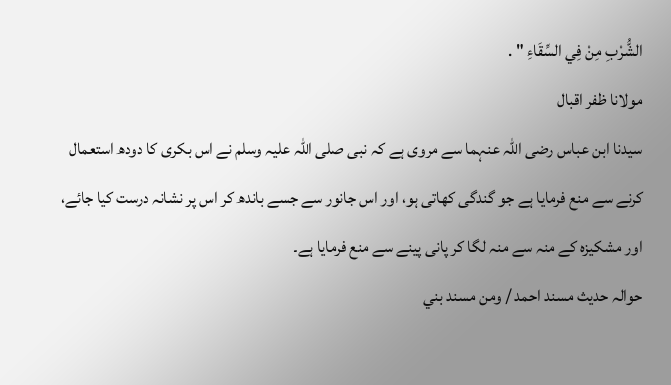الشُّرْبِ مِنْ فِي السِّقَاءِ " .
مولانا ظفر اقبال
سیدنا ابن عباس رضی اللہ عنہما سے مروی ہے کہ نبی صلی اللہ علیہ وسلم نے اس بکری کا دودھ استعمال کرنے سے منع فرمایا ہے جو گندگی کھاتی ہو، اور اس جانور سے جسے باندھ کر اس پر نشانہ درست کیا جائے، اور مشکیزہ کے منہ سے منہ لگا کر پانی پینے سے منع فرمایا ہے۔
حوالہ حدیث مسند احمد / ومن مسند بني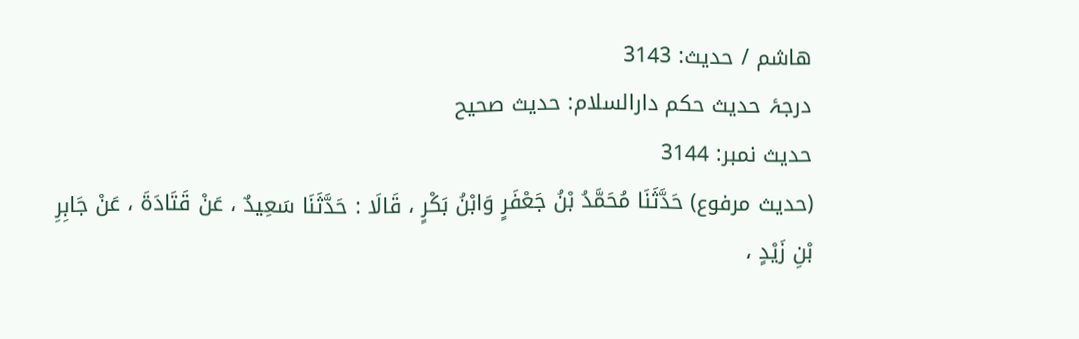هاشم / حدیث: 3143
درجۂ حدیث حکم دارالسلام: حديث صحيح
حدیث نمبر: 3144
(حديث مرفوع) حَدَّثَنَا مُحَمَّدُ بْنُ جَعْفَرٍ وَابْنُ بَكْرٍ ، قَالَا : حَدَّثَنَا سَعِيدٌ ، عَنْ قَتَادَةَ ، عَنْ جَابِرِ بْنِ زَيْدٍ ،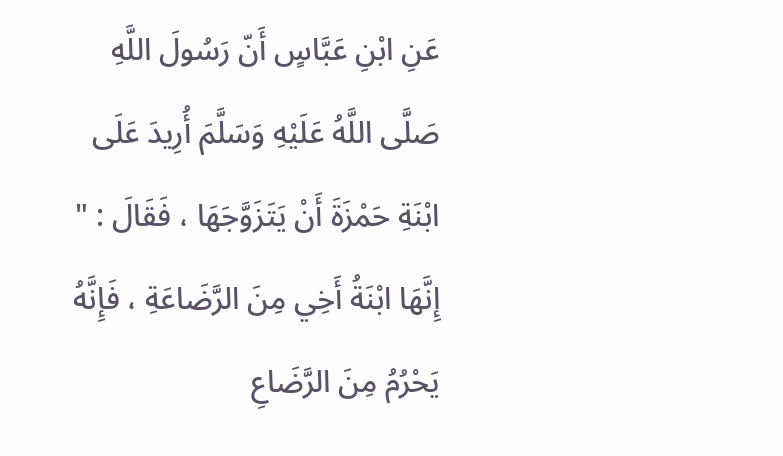عَنِ ابْنِ عَبَّاسٍ أَنّ رَسُولَ اللَّهِ صَلَّى اللَّهُ عَلَيْهِ وَسَلَّمَ أُرِيدَ عَلَى ابْنَةِ حَمْزَةَ أَنْ يَتَزَوَّجَهَا ، فَقَالَ : " إِنَّهَا ابْنَةُ أَخِي مِنَ الرَّضَاعَةِ ، فَإِنَّهُ يَحْرُمُ مِنَ الرَّضَاعِ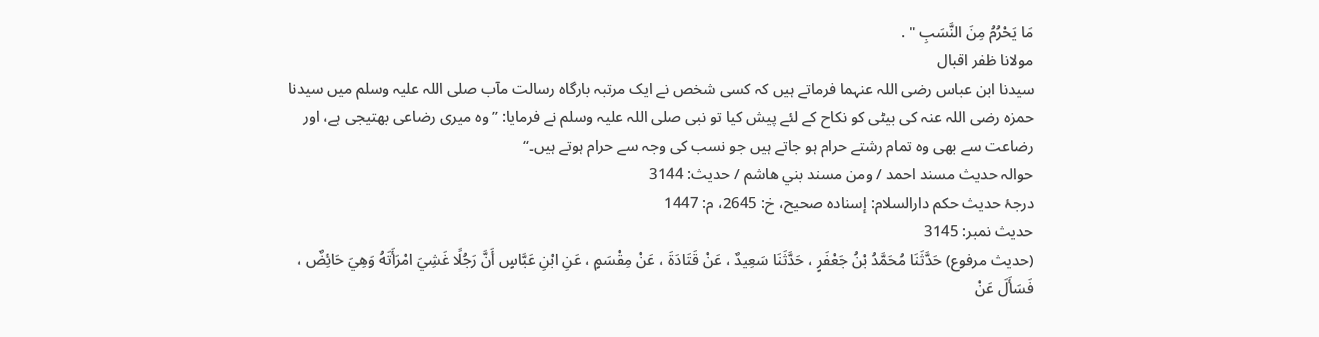مَا يَحْرُمُ مِنَ النَّسَبِ " .
مولانا ظفر اقبال
سیدنا ابن عباس رضی اللہ عنہما فرماتے ہیں کہ کسی شخص نے ایک مرتبہ بارگاہ رسالت مآب صلی اللہ علیہ وسلم میں سیدنا حمزہ رضی اللہ عنہ کی بیٹی کو نکاح کے لئے پیش کیا تو نبی صلی اللہ علیہ وسلم نے فرمایا: ”وہ میری رضاعی بھتیجی ہے، اور رضاعت سے بھی وہ تمام رشتے حرام ہو جاتے ہیں جو نسب کی وجہ سے حرام ہوتے ہیں۔“
حوالہ حدیث مسند احمد / ومن مسند بني هاشم / حدیث: 3144
درجۂ حدیث حکم دارالسلام: إسناده صحيح، خ: 2645، م: 1447
حدیث نمبر: 3145
(حديث مرفوع) حَدَّثَنَا مُحَمَّدُ بْنُ جَعْفَرٍ ، حَدَّثَنَا سَعِيدٌ ، عَنْ قَتَادَةَ ، عَنْ مِقْسَمٍ ، عَنِ ابْنِ عَبَّاسٍ أَنَّ رَجُلًا غَشِيَ امْرَأَتَهُ وَهِيَ حَائِضٌ ، فَسَأَلَ عَنْ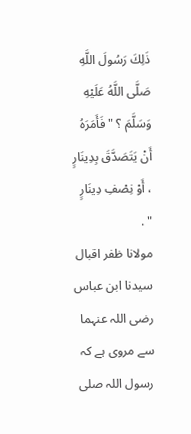ذَلِكَ رَسُولَ اللَّهِ صَلَّى اللَّهُ عَلَيْهِ وَسَلَّمَ ؟ " فَأَمَرَهُ أَنْ يَتَصَدَّقَ بِدِينَارٍ ، أَوْ نِصْفِ دِينَارٍ " .
مولانا ظفر اقبال
سیدنا ابن عباس رضی اللہ عنہما سے مروی ہے کہ رسول اللہ صلی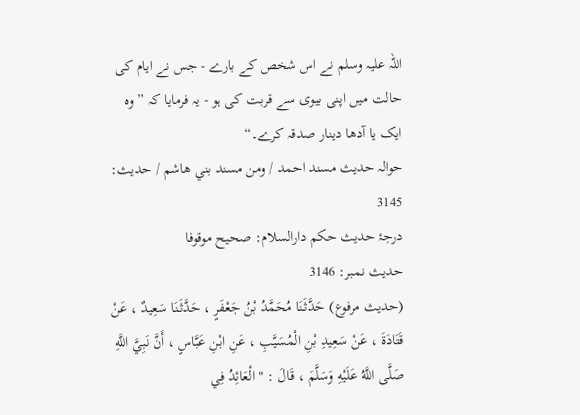اللہ علیہ وسلم نے اس شخص کے بارے - جس نے ایام کی حالت میں اپنی بیوی سے قربت کی ہو - یہ فرمایا کہ ”وہ ایک یا آدھا دینار صدقہ کرے۔“
حوالہ حدیث مسند احمد / ومن مسند بني هاشم / حدیث: 3145
درجۂ حدیث حکم دارالسلام: صحيح موقوفا
حدیث نمبر: 3146
(حديث مرفوع) حَدَّثَنَا مُحَمَّدُ بْنُ جَعْفَرٍ ، حَدَّثَنَا سَعِيدٌ ، عَنْ قَتَادَةَ ، عَنْ سَعِيدِ بْنِ الْمُسَيَّبِ ، عَنِ ابْنِ عَبَّاسٍ ، أَنَّ نَبِيَّ اللَّهِ صَلَّى اللَّهُ عَلَيْهِ وَسَلَّمَ ، قَالَ : " الْعَائِدُ فِي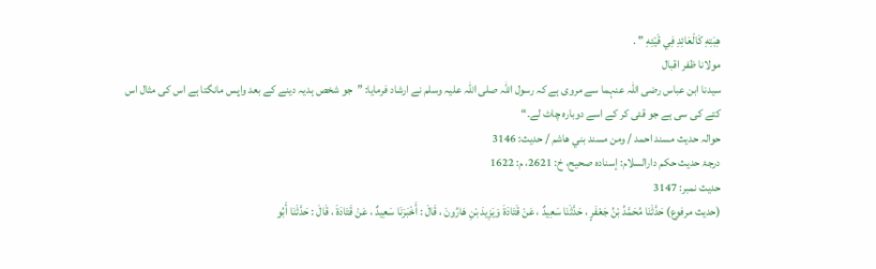هِبَتِهِ كَالْعَائِدِ فِي قَيْئِهِ " .
مولانا ظفر اقبال
سیدنا ابن عباس رضی اللہ عنہما سے مروی ہے کہ رسول اللہ صلی اللہ علیہ وسلم نے ارشاد فرمایا: ”جو شخص ہدیہ دینے کے بعد واپس مانگتا ہے اس کی مثال اس کتے کی سی ہے جو قئی کر کے اسے دوبارہ چاٹ لے۔“
حوالہ حدیث مسند احمد / ومن مسند بني هاشم / حدیث: 3146
درجۂ حدیث حکم دارالسلام: إسناده صحيح، خ: 2621، م: 1622
حدیث نمبر: 3147
(حديث مرفوع) حَدَّثَنَا مُحَمَّدُ بْنُ جَعْفَرٍ ، حَدَّثَنَا سَعِيدٌ ، عَنْ قَتَادَةَ وَيَزِيدَ بْنِ هَارُونَ ، قَالَ : أَخْبَرَنَا سَعِيدٌ ، عَنْ قَتَادَةَ ، قَالَ : حَدَّثَنَا أَبُو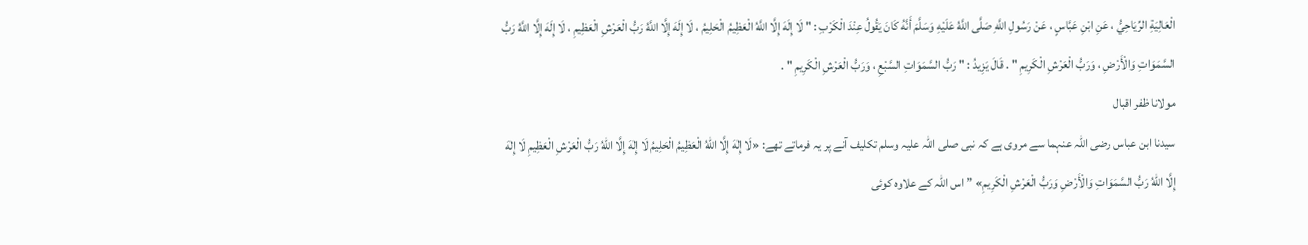الْعَالِيَةِ الرِّيَاحِيُّ ، عَنِ ابْنِ عَبَّاسٍ ، عَنْ رَسُولِ اللَّهِ صَلَّى اللَّهُ عَلَيْهِ وَسَلَّمَ أَنَّهُ كَانَ يَقُولُ عِنْدَ الْكَرْبِ : " لَا إِلَهَ إِلَّا اللَّهُ الْعَظِيمُ الْحَلِيمُ ، لَا إِلَهَ إِلَّا اللَّهُ رَبُّ الْعَرْشِ الْعَظِيمِ ، لَا إِلَهَ إِلَّا اللَّهُ رَبُّ السَّمَوَاتِ وَالْأَرْضِ ، وَرَبُّ الْعَرْشِ الْكَرِيمِ " . قَالَ يَزِيدُ : " رَبُّ السَّمَوَاتِ السَّبْعِ ، وَرَبُّ الْعَرْشِ الْكَرِيمِ " .
مولانا ظفر اقبال
سیدنا ابن عباس رضی اللہ عنہما سے مروی ہے کہ نبی صلی اللہ علیہ وسلم تکلیف آنے پر یہ فرماتے تھے: «لَا إِلٰهَ إِلَّا اللّٰهُ الْعَظِيمُ الْحَلِيمُ لَا إِلٰهَ إِلَّا اللّٰهُ رَبُّ الْعَرْشِ الْعَظِيمِ لَا إِلٰهَ إِلَّا اللّٰهُ رَبُّ السَّمَوَاتِ وَالْأَرْضِ وَرَبُّ الْعَرْشِ الْكَرِيمِ» ”اس اللہ کے علاوہ کوئی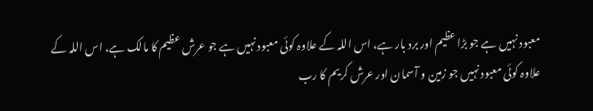معبود نہیں ہے جو بڑا عظیم اور برد بار ہے، اس اللہ کے علاوہ کوئی معبود نہیں ہے جو عرش عظیم کا مالک ہے، اس اللہ کے علاوہ کوئی معبود نہیں جو زمین و آسمان اور عرش کریم کا رب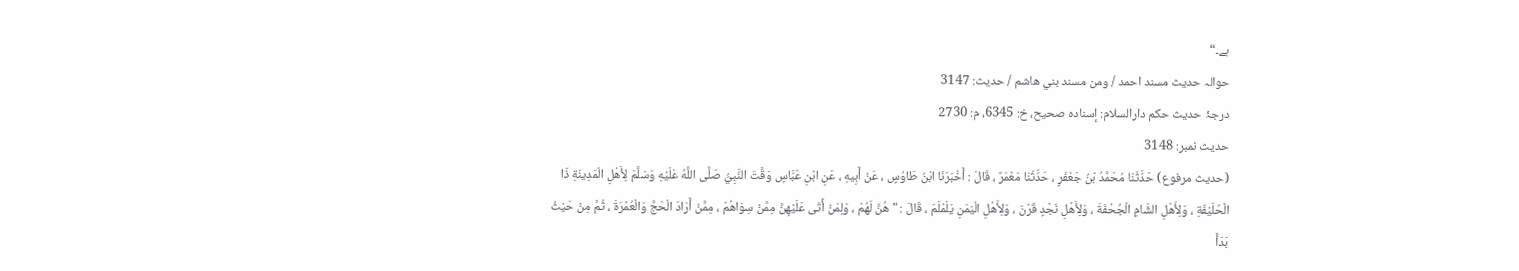ہے۔“
حوالہ حدیث مسند احمد / ومن مسند بني هاشم / حدیث: 3147
درجۂ حدیث حکم دارالسلام: إسناده صحيح، خ: 6345، م: 2730
حدیث نمبر: 3148
(حديث مرفوع) حَدَّثَنَا مُحَمَّدُ بْنُ جَعْفَرٍ ، حَدَّثَنَا مَعْمَرٌ ، قَالَ : أَخْبَرَنَا ابْنُ طَاوُسٍ ، عَنْ أَبِيهِ ، عَنِ ابْنِ عَبَّاسٍ وَقَّتَ النَّبِيُّ صَلَّى اللَّهُ عَلَيْهِ وَسَلَّمَ لِأَهْلِ الْمَدِينَةِ ذَا الْحُلَيْفَةِ ، وَلِأَهْلِ الشَّامِ الْجُحْفَةَ ، وَلِأَهْلِ نَجْدٍ قَرْنَ ، وَلِأَهْلِ الْيَمَنِ يَلَمْلَمَ ، قَالَ : " هُنَّ لَهُمْ ، وَلِمَنْ أَتَى عَلَيْهِنَّ مِمَّنْ سِوَاهُمْ ، مِمَّنْ أَرَادَ الْحَجَّ وَالْعُمْرَةَ ، ثُمَّ مِنْ حَيْثُ بَدَأَ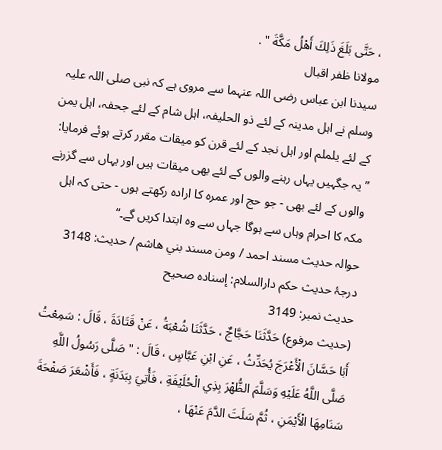، حَتَّى بَلَغَ ذَلِكَ أَهْلُ مَكَّةَ " .
مولانا ظفر اقبال
سیدنا ابن عباس رضی اللہ عنہما سے مروی ہے کہ نبی صلی اللہ علیہ وسلم نے اہل مدینہ کے لئے ذو الحلیفہ، اہل شام کے لئے جحفہ، اہل یمن کے لئے یلملم اور اہل نجد کے لئے قرن کو میقات مقرر کرتے ہوئے فرمایا: ”یہ جگہیں یہاں رہنے والوں کے لئے بھی میقات ہیں اور یہاں سے گزرنے والوں کے لئے بھی - جو حج اور عمرہ کا ارادہ رکھتے ہوں - حتی کہ اہل مکہ کا احرام وہاں سے ہوگا جہاں سے وہ ابتدا کریں گے۔“
حوالہ حدیث مسند احمد / ومن مسند بني هاشم / حدیث: 3148
درجۂ حدیث حکم دارالسلام: إسناده صحيح
حدیث نمبر: 3149
(حديث مرفوع) حَدَّثَنَا حَجَّاجٌ ، حَدَّثَنَا شُعْبَةُ ، عَنْ قَتَادَةَ ، قَالَ : سَمِعْتُ أَبَا حَسَّانَ الْأَعْرَجَ يُحَدِّثُ ، عَنِ ابْنِ عَبَّاسٍ ، قَالَ : " صَلَّى رَسُولُ اللَّهِ صَلَّى اللَّهُ عَلَيْهِ وَسَلَّمَ الظُّهْرَ بِذِي الْحُلَيْفَةِ ، فَأُتِيَ بِبَدَنَةٍ ، فَأَشْعَرَ صَفْحَةَ سَنَامِهَا الْأَيْمَنِ ، ثُمَّ سَلَتَ الدَّمَ عَنْهَا ،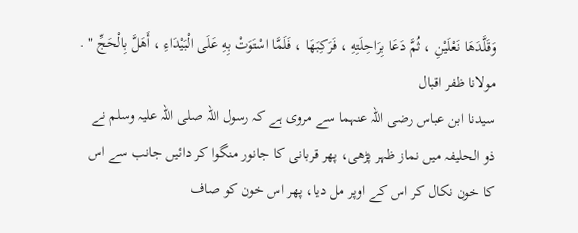وَقَلَّدَهَا نَعْلَيْنِ ، ثُمَّ دَعَا بِرَاحِلَتِهِ ، فَرَكِبَهَا ، فَلَمَّا اسْتَوَتْ بِهِ عَلَى الْبَيْدَاءِ ، أَهَلَّ بِالْحَجِّ " .
مولانا ظفر اقبال
سیدنا ابن عباس رضی اللہ عنہما سے مروی ہے کہ رسول اللہ صلی اللہ علیہ وسلم نے ذو الحلیفہ میں نماز ظہر پڑھی، پھر قربانی کا جانور منگوا کر دائیں جانب سے اس کا خون نکال کر اس کے اوپر مل دیا، پھر اس خون کو صاف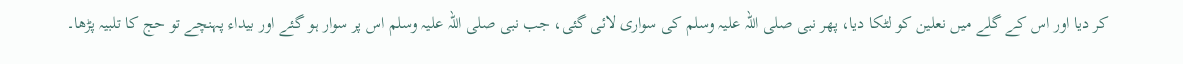کر دیا اور اس کے گلے میں نعلین کو لٹکا دیا، پھر نبی صلی اللہ علیہ وسلم کی سواری لائی گئی، جب نبی صلی اللہ علیہ وسلم اس پر سوار ہو گئے اور بیداء پہنچے تو حج کا تلبیہ پڑھا۔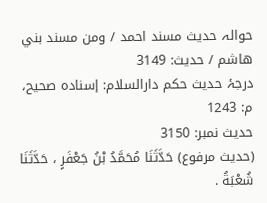حوالہ حدیث مسند احمد / ومن مسند بني هاشم / حدیث: 3149
درجۂ حدیث حکم دارالسلام: إسناده صحيح، م: 1243
حدیث نمبر: 3150
(حديث مرفوع) حَدَّثَنَا مُحَمَّدُ بْنُ جَعْفَرٍ ، حَدَّثَنَا شُعْبَةُ .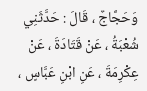وَحَجَّاجٌ ، قَالَ : حَدَّثَنِي شُعْبَةُ ، عَنْ قَتَادَةَ ، عَنْ عِكْرِمَةَ ، عَنِ ابْنِ عَبَّاسٍ ،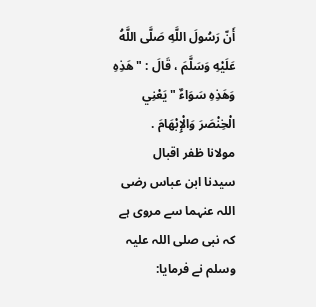أَنّ رَسُولَ اللَّهِ صَلَّى اللَّهُ عَلَيْهِ وَسَلَّمَ ، قَالَ : " هَذِهِ وَهَذِهِ سَوَاءٌ " يَعْنِي الْخِنْصَرَ وَالْإِبْهَامَ .
مولانا ظفر اقبال
سیدنا ابن عباس رضی اللہ عنہما سے مروی ہے کہ نبی صلی اللہ علیہ وسلم نے فرمایا: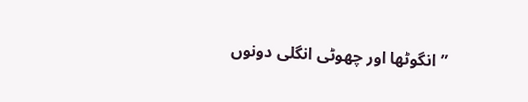”انگوٹھا اور چھوٹی انگلی دونوں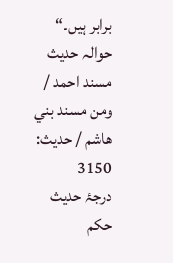برابر ہیں۔“
حوالہ حدیث مسند احمد / ومن مسند بني هاشم / حدیث: 3150
درجۂ حدیث حکم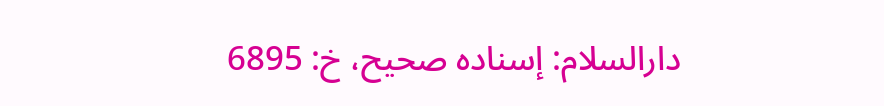دارالسلام: إسناده صحيح، خ: 6895